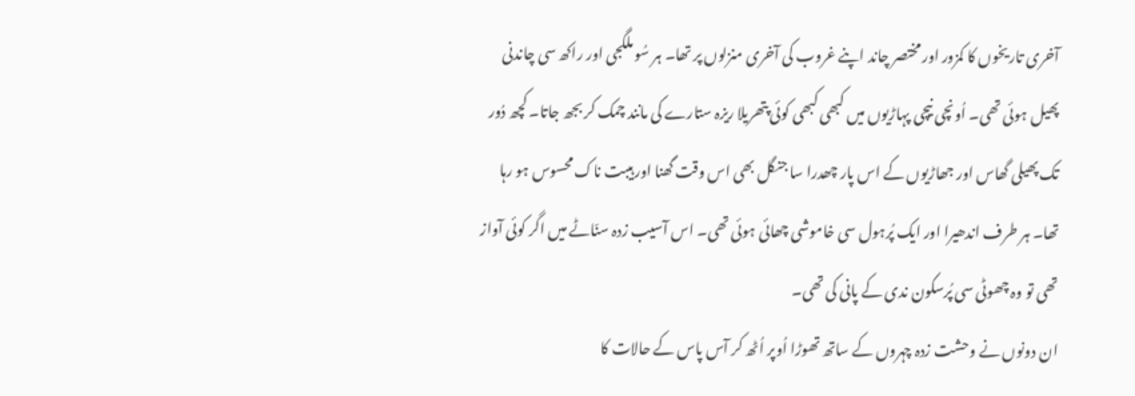آخری تاریخوں کا کمزور اور مختصر چاند اپنے غروب کی آخری منزلوں پر تھا۔ ہر سُو ملگجی اور راکھ سی چاندنی پھیل ہوئی تھی۔ اُونچی نیچی پہاڑیوں میں کبھی کبھی کوئی پتھریلا ریزہ ستارے کی مانند چمک کر بجھ جاتا۔ کچھ دُور تک پھیلی گھاس اور جھاڑیوں کے اس پار چھدرا سا جنگل بھی اس وقت گھنا اور ہیبت ناک محسوس ہو رہا تھا۔ ہر طرف اندھیرا اور ایک پُرہول سی خاموشی چھائی ہوئی تھی۔ اس آسیب زدہ سنّاٹے میں اگر کوئی آواز تھی تو وہ چھوٹی سی پُرسکون ندی کے پانی کی تھی۔
ان دونوں نے وحشت زدہ چہروں کے ساتھ تھوڑا اُوپر اُٹھ کر آس پاس کے حالات کا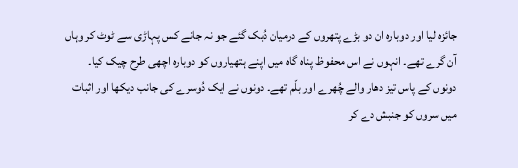جائزہ لیا اور دوبارہ ان دو بڑے پتھروں کے درمیان دُبک گئے جو نہ جانے کس پہاڑی سے ٹوٹ کر وہاں آن گرے تھے۔ انہوں نے اس محفوظ پناہ گاہ میں اپنے ہتھیاروں کو دوبارہ اچھی طرح چیک کیا۔ دونوں کے پاس تیز دھار والے چُھرے اور بلّم تھے۔ دونوں نے ایک دُوسرے کی جانب دیکھا اور اثبات میں سروں کو جنبش دے کر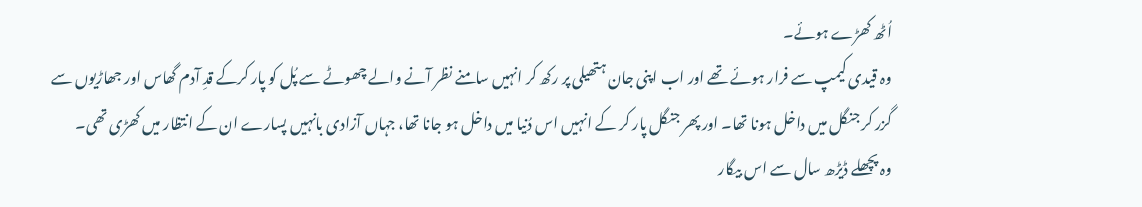اُٹھ کھڑے ہوئے۔
وہ قیدی کیمپ سے فرار ہوئے تھے اور اب اپنی جان ہتھیلی پر رکھ کر انہیں سامنے نظر آنے والے چھوٹے سے پُل کو پار کرکے قدِ آدم گھاس اور جھاڑیوں سے گزر کر جنگل میں داخل ہونا تھا۔ اور پھر جنگل پار کر کے انہیں اس دُنیا میں داخل ہو جانا تھا، جہاں آزادی بانہیں پسارے ان کے انتظار میں کھڑی تھی۔
وہ پچھلے ڈیڑھ سال سے اس بیگار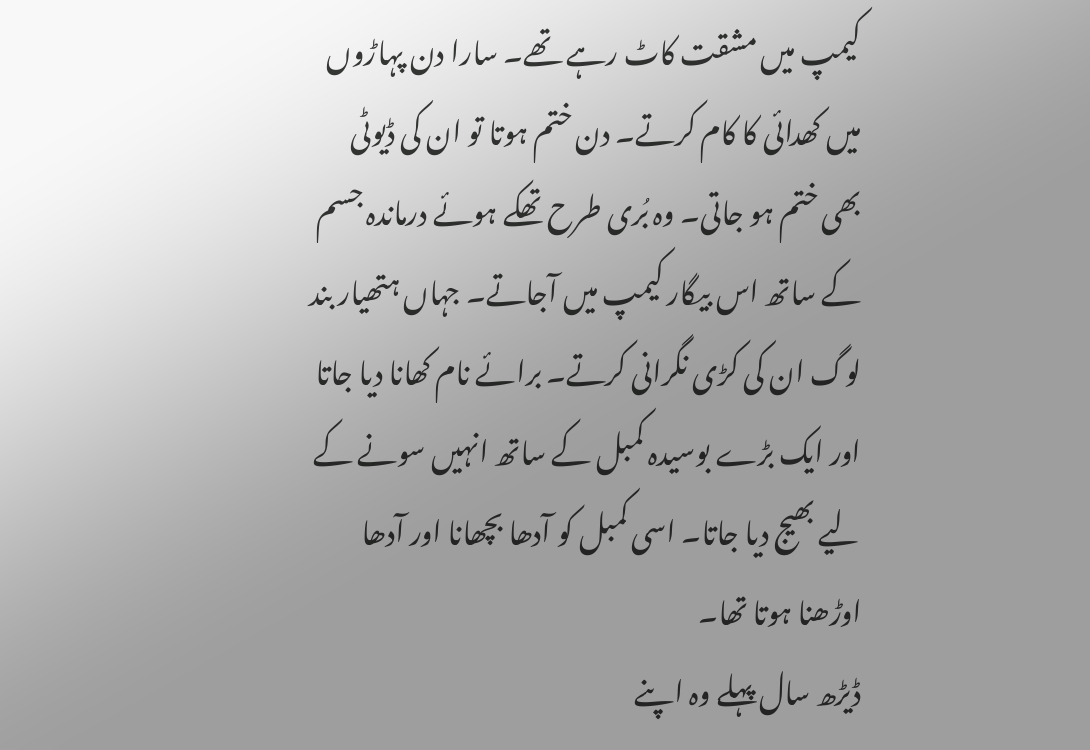کیمپ میں مشقت کاٹ رہے تھے۔ سارا دن پہاڑوں میں کھدائی کا کام کرتے۔ دن ختم ہوتا تو ان کی ڈیوٹی بھی ختم ہو جاتی۔ وہ بُری طرح تھکے ہوئے درماندہ جسم کے ساتھ اس بیگار کیمپ میں آجاتے۔ جہاں ہتھیار بند لوگ ان کی کڑی نگرانی کرتے۔ برائے نام کھانا دیا جاتا اور ایک بڑے بوسیدہ کمبل کے ساتھ انہیں سونے کے لیے بھیج دیا جاتا۔ اسی کمبل کو آدھا بچھانا اور آدھا اوڑھنا ہوتا تھا۔
ڈیڑھ سال پہلے وہ اپنے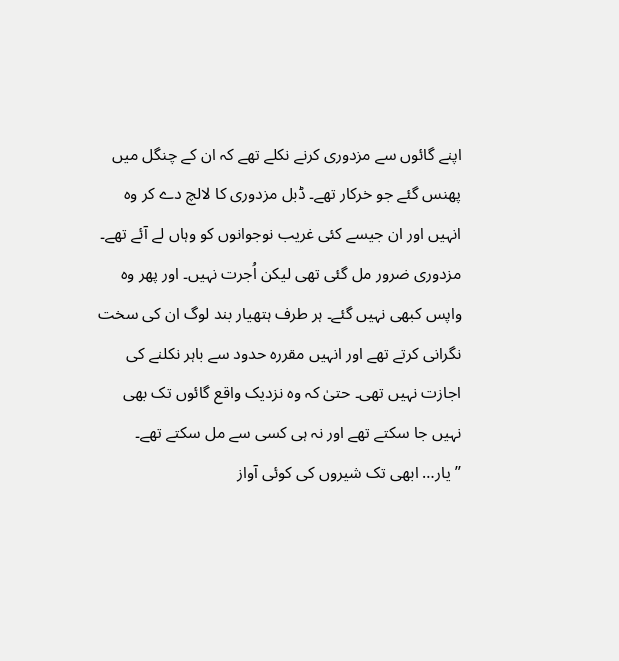اپنے گائوں سے مزدوری کرنے نکلے تھے کہ ان کے چنگل میں پھنس گئے جو خرکار تھے۔ ڈبل مزدوری کا لالچ دے کر وہ انہیں اور ان جیسے کئی غریب نوجوانوں کو وہاں لے آئے تھے۔ مزدوری ضرور مل گئی تھی لیکن اُجرت نہیں۔ اور پھر وہ واپس کبھی نہیں گئے۔ ہر طرف ہتھیار بند لوگ ان کی سخت نگرانی کرتے تھے اور انہیں مقررہ حدود سے باہر نکلنے کی اجازت نہیں تھی۔ حتیٰ کہ وہ نزدیک واقع گائوں تک بھی نہیں جا سکتے تھے اور نہ ہی کسی سے مل سکتے تھے۔
’’یار… ابھی تک شیروں کی کوئی آواز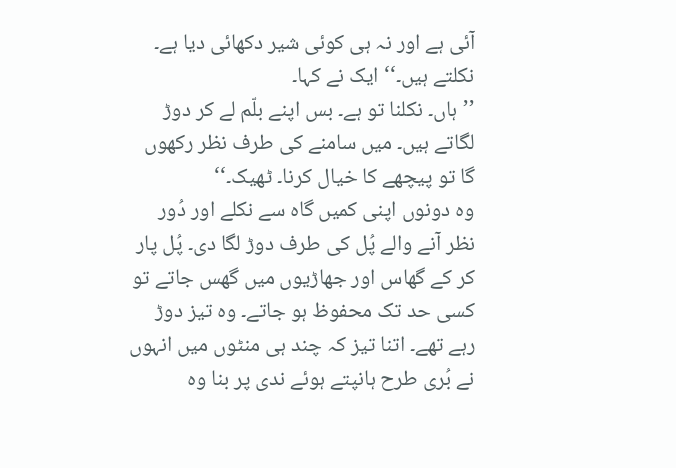آئی ہے اور نہ ہی کوئی شیر دکھائی دیا ہے۔ نکلتے ہیں۔‘‘ ایک نے کہا۔
’’ہاں۔ نکلنا تو ہے۔ بس اپنے بلّم لے کر دوڑ لگاتے ہیں۔ میں سامنے کی طرف نظر رکھوں گا تو پیچھے کا خیال کرنا۔ ٹھیک۔‘‘
وہ دونوں اپنی کمیں گاہ سے نکلے اور دُور نظر آنے والے پُل کی طرف دوڑ لگا دی۔ پُل پار کر کے گھاس اور جھاڑیوں میں گھس جاتے تو کسی حد تک محفوظ ہو جاتے۔ وہ تیز دوڑ رہے تھے۔ اتنا تیز کہ چند ہی منٹوں میں انہوں نے بُری طرح ہانپتے ہوئے ندی پر بنا وہ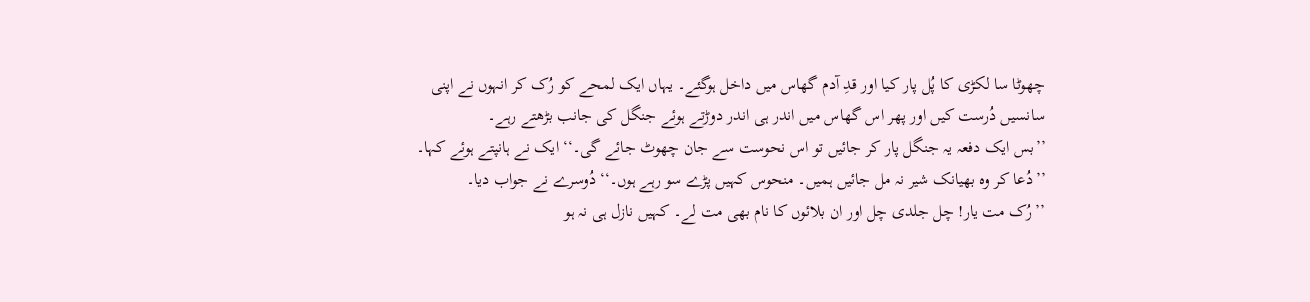چھوٹا سا لکڑی کا پُل پار کیا اور قدِ آدم گھاس میں داخل ہوگئے۔ یہاں ایک لمحے کو رُک کر انہوں نے اپنی سانسیں دُرست کیں اور پھر اس گھاس میں اندر ہی اندر دوڑتے ہوئے جنگل کی جانب بڑھتے رہے۔
’’بس ایک دفعہ یہ جنگل پار کر جائیں تو اس نحوست سے جان چھوٹ جائے گی۔‘‘ ایک نے ہانپتے ہوئے کہا۔
’’دُعا کر وہ بھیانک شیر نہ مل جائیں ہمیں۔ منحوس کہیں پڑے سو رہے ہوں۔‘‘ دُوسرے نے جواب دیا۔
’’رُک مت یار! چل جلدی چل اور ان بلائوں کا نام بھی مت لے۔ کہیں نازل ہی نہ ہو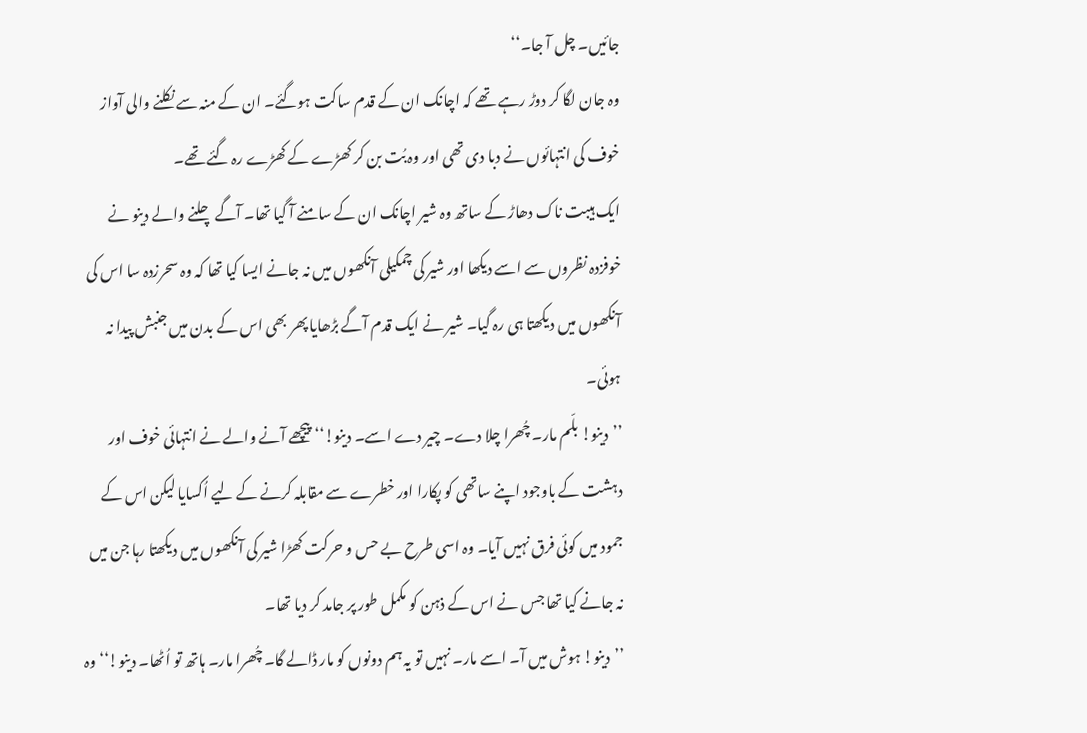جائیں۔ چل آ جا۔‘‘
وہ جان لگا کر دوڑ رہے تھے کہ اچانک ان کے قدم ساکت ہوگئے۔ ان کے منہ سے نکلنے والی آواز خوف کی انتہائوں نے دبا دی تھی اور وہ بُت بن کر کھڑے کے کھڑے رہ گئے تھے۔
ایک ہیبت ناک دھاڑ کے ساتھ وہ شیر اچانک ان کے سامنے آ گیا تھا۔ آگے چلنے والے دینو نے خوفزدہ نظروں سے اسے دیکھا اور شیر کی چمکیلی آنکھوں میں نہ جانے ایسا کیا تھا کہ وہ سحرزدہ سا اس کی آنکھوں میں دیکھتا ہی رہ گیا۔ شیر نے ایک قدم آگے بڑھایا پھر بھی اس کے بدن میں جنبش پیدا نہ ہوئی۔
’’دینو! بلّم مار۔ چُھرا چلا دے۔ چیر دے اسے۔ دینو!‘‘ پیچھے آنے والے نے انتہائی خوف اور دہشت کے باوجود اپنے ساتھی کو پکارا اور خطرے سے مقابلہ کرنے کے لیے اُکسایا لیکن اس کے جمود میں کوئی فرق نہیں آیا۔ وہ اسی طرح بے حس و حرکت کھڑا شیر کی آنکھوں میں دیکھتا رہا جن میں نہ جانے کیا تھا جس نے اس کے ذہن کو مکمل طور پر جامد کر دیا تھا۔
’’دینو! ہوش میں آ۔ اسے مار۔ نہیں تو یہ ہم دونوں کو مار ڈالے گا۔ چُھرا مار۔ ہاتھ تو اُٹھا۔ دینو!‘‘ وہ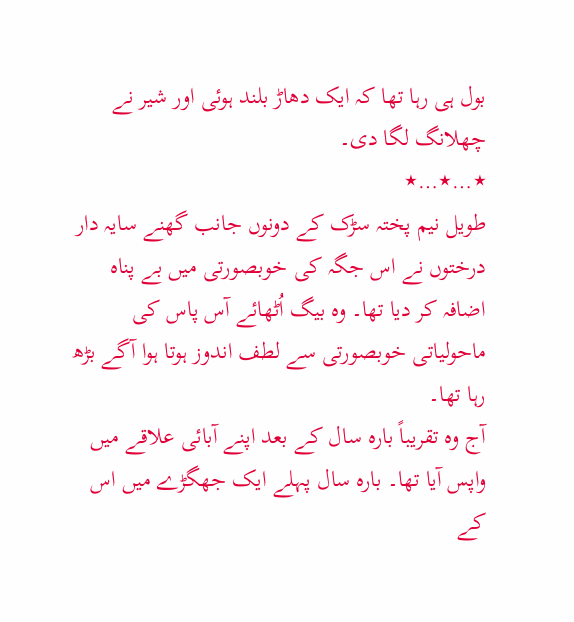بول ہی رہا تھا کہ ایک دھاڑ بلند ہوئی اور شیر نے چھلانگ لگا دی۔
٭…٭…٭
طویل نیم پختہ سڑک کے دونوں جانب گھنے سایہ دار درختوں نے اس جگہ کی خوبصورتی میں بے پناہ اضافہ کر دیا تھا۔ وہ بیگ اُٹھائے آس پاس کی ماحولیاتی خوبصورتی سے لطف اندوز ہوتا ہوا آگے بڑھ رہا تھا۔
آج وہ تقریباً بارہ سال کے بعد اپنے آبائی علاقے میں واپس آیا تھا۔ بارہ سال پہلے ایک جھگڑے میں اس کے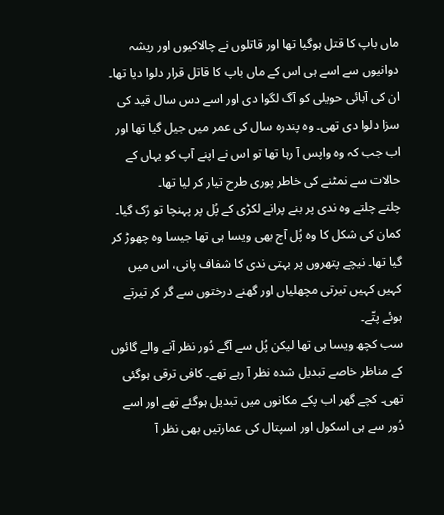ماں باپ کا قتل ہوگیا تھا اور قاتلوں نے چالاکیوں اور ریشہ دوانیوں سے اسے ہی اس کے ماں باپ کا قاتل قرار دلوا دیا تھا۔ ان کی آبائی حویلی کو آگ لگوا دی اور اسے دس سال قید کی سزا دلوا دی تھی۔ وہ پندرہ سال کی عمر میں جیل گیا تھا اور اب جب کہ وہ واپس آ رہا تھا تو اس نے اپنے آپ کو یہاں کے حالات سے نمٹنے کی خاطر پوری طرح تیار کر لیا تھا۔
چلتے چلتے وہ ندی پر بنے پرانے لکڑی کے پُل پر پہنچا تو رُک گیا۔ کمان کی شکل کا وہ پُل آج بھی ویسا ہی تھا جیسا وہ چھوڑ کر گیا تھا۔ نیچے پتھروں پر بہتی ندی کا شفاف پانی، اس میں کہیں کہیں تیرتی مچھلیاں اور گھنے درختوں سے گر کر تیرتے ہوئے پتّے۔
سب کچھ ویسا ہی تھا لیکن پُل سے آگے دُور نظر آنے والے گائوں کے مناظر خاصے تبدیل شدہ نظر آ رہے تھے۔ کافی ترقی ہوگئی تھی۔ کچے گھر اب پکے مکانوں میں تبدیل ہوگئے تھے اور اسے دُور سے ہی اسکول اور اسپتال کی عمارتیں بھی نظر آ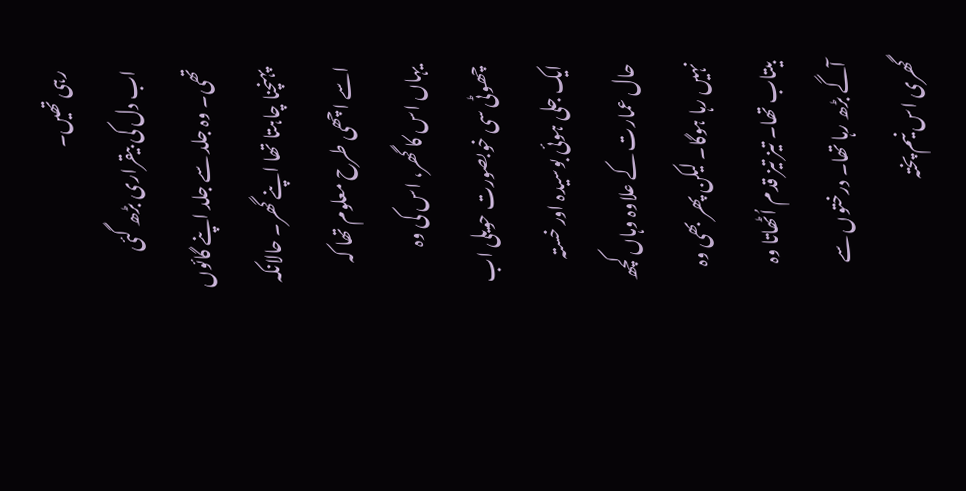رہی تھیں۔
اب دل کی بیقراری بڑھ گئی تھی۔ وہ جلد سے جلد اپنے گائوں پہنچنا چاہتا تھا اپنے گھر۔ حالانکہ اسے اچھی طرح معلوم تھا کہ یہاں اس کا گھر، اس کی وہ چھوٹی سی خوبصورت حویلی اب ایک جلی ہوئی بوسیدہ اور خستہ حال عمارت کے علاوہ وہاں کچھ نہیں رہا ہوگا۔ لیکن پھر بھی وہ بیتاب تھا۔ تیز تیز قدم اُٹھاتا وہ آگے بڑھ رہا تھا۔ درختوں سے گھری اس نیم پختہ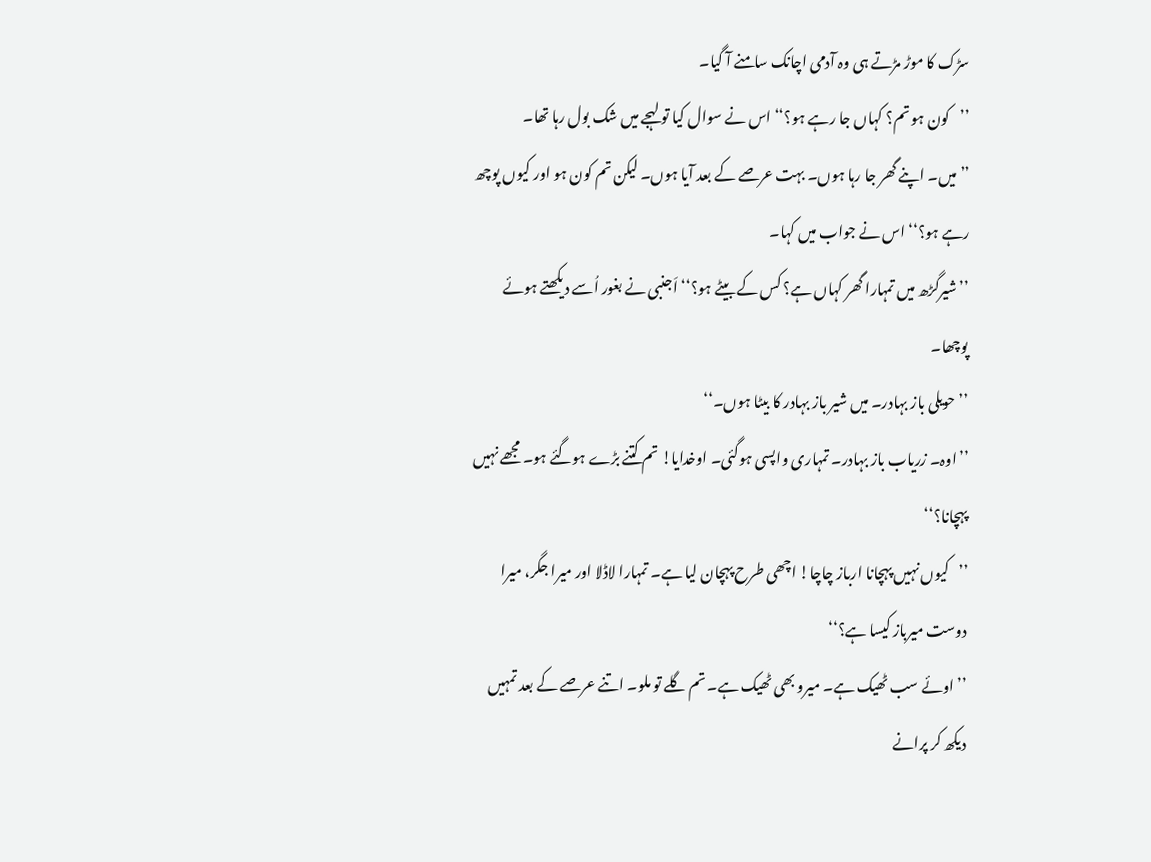سڑک کا موڑ مڑتے ہی وہ آدمی اچانک سامنے آ گیا۔
’’کون ہو تم؟ کہاں جا رہے ہو؟‘‘ اس نے سوال کیا تو لہجے میں شک بول رہا تھا۔
’’میں۔ اپنے گھر جا رہا ہوں۔ بہت عرصے کے بعد آیا ہوں۔ لیکن تم کون ہو اور کیوں پوچھ رہے ہو؟‘‘ اس نے جواب میں کہا۔
’’شیرگڑھ میں تمہارا گھر کہاں ہے؟ کس کے بیٹے ہو؟‘‘ اَجنبی نے بغور اُسے دیکھتے ہوئے پوچھا۔
’’حویلی باز بہادر۔ میں شیر باز بہادر کا بیٹا ہوں۔‘‘
’’اوہ۔ زریاب باز بہادر۔ تمہاری واپسی ہوگئی۔ اوخدایا! تم کتنے بڑے ہوگئے ہو۔ مجھے نہیں پہچانا؟‘‘
’’کیوں نہیں پہچانا ارباز چاچا! اچھی طرح پہچان لیا ہے۔ تمہارا لاڈلا اور میرا جگر، میرا دوست میرباز کیسا ہے؟‘‘
’’اوئے سب ٹھیک ہے۔ میرو بھی ٹھیک ہے۔ تم گلے تو ملو۔ اتنے عرصے کے بعد تمہیں دیکھ کر پرانے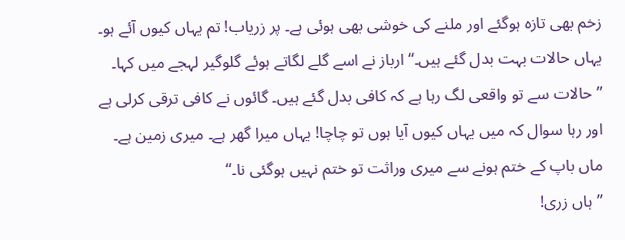زخم بھی تازہ ہوگئے اور ملنے کی خوشی بھی ہوئی ہے۔ پر زریاب! تم یہاں کیوں آئے ہو۔ یہاں حالات بہت بدل گئے ہیں۔‘‘ ارباز نے اسے گلے لگاتے ہوئے گلوگیر لہجے میں کہا۔
’’حالات سے تو واقعی لگ رہا ہے کہ کافی بدل گئے ہیں۔ گائوں نے کافی ترقی کرلی ہے اور رہا سوال کہ میں یہاں کیوں آیا ہوں تو چاچا! یہاں میرا گھر ہے۔ میری زمین ہے۔ ماں باپ کے ختم ہونے سے میری وراثت تو ختم نہیں ہوگئی نا۔‘‘
’’ہاں زری!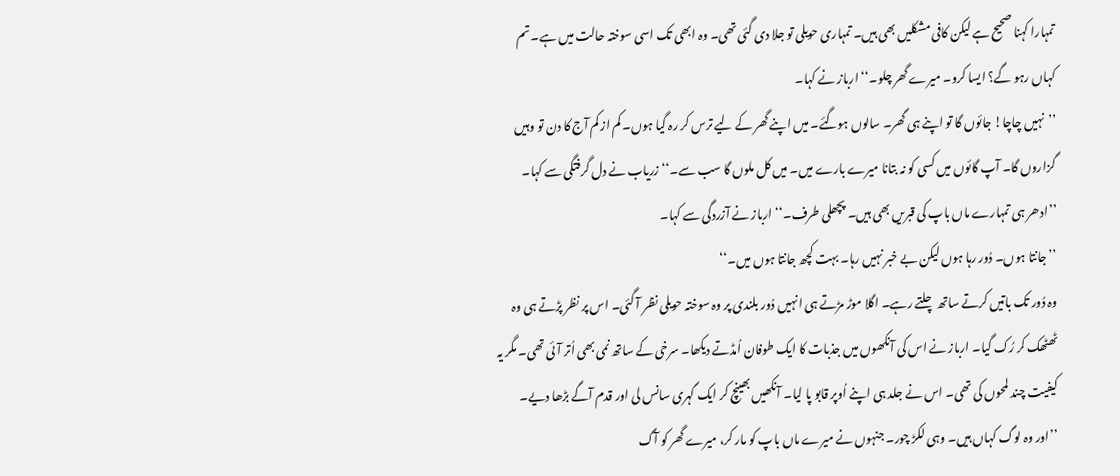تمہارا کہنا صحیح ہے لیکن کافی مشکلیں بھی ہیں۔ تمہاری حویلی تو جلا دی گئی تھی۔ وہ ابھی تک اسی سوختہ حالت میں ہے۔ تم کہاں رہو گے؟ ایسا کرو۔ میرے گھر چلو۔‘‘ ارباز نے کہا۔
’’نہیں چاچا! جائوں گا تو اپنے ہی گھر۔ سالوں ہوگئے۔ میں اپنے گھر کے لیے ترس کر رہ گیا ہوں۔ کم از کم آج کا دن تو وہیں گزاروں گا۔ آپ گائوں میں کسی کو نہ بتانا میرے بارے میں۔ میں کل ملوں گا سب سے۔‘‘ زریاب نے دل گرفتگی سے کہا۔
’’ادھر ہی تمہارے ماں باپ کی قبریں بھی ہیں۔ پچھلی طرف۔‘‘ ارباز نے آزردگی سے کہا۔
’’جانتا ہوں۔ دُور رہا ہوں لیکن بے خبر نہیں رہا۔ بہت کچھ جانتا ہوں میں۔‘‘
وہ دُور تک باتیں کرتے ساتھ چلتے رہے۔ اگلا موڑ مڑتے ہی انہیں دُور بلندی پر وہ سوختہ حویلی نظر آ گئی۔ اس پر نظر پڑتے ہی وہ ٹھٹھک کر رُک گیا۔ ارباز نے اس کی آنکھوں میں جذبات کا ایک طوفان اُمڈتے دیکھا۔ سرخی کے ساتھ نمی بھی اُتر آئی تھی۔ مگر یہ کیفیت چند لمحوں کی تھی۔ اس نے جلد ہی اپنے اُوپر قابو پا لیا۔ آنکھیں بھینچ کر ایک گہری سانس لی اور قدم آگے بڑھا دیے۔
’’اور وہ لوگ کہاں ہیں۔ وہی لکڑ چور۔ جنہوں نے میرے ماں باپ کو مار کر، میرے گھر کو آگ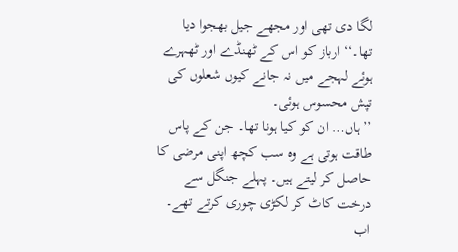لگا دی تھی اور مجھے جیل بھجوا دیا تھا۔‘‘ ارباز کو اس کے ٹھنڈے اور ٹھہرے ہوئے لہجے میں نہ جانے کیوں شعلوں کی تپش محسوس ہوئی۔
’’ہاں… ان کو کیا ہونا تھا۔ جن کے پاس طاقت ہوتی ہے وہ سب کچھ اپنی مرضی کا حاصل کر لیتے ہیں۔ پہلے جنگل سے درخت کاٹ کر لکڑی چوری کرتے تھے۔ اب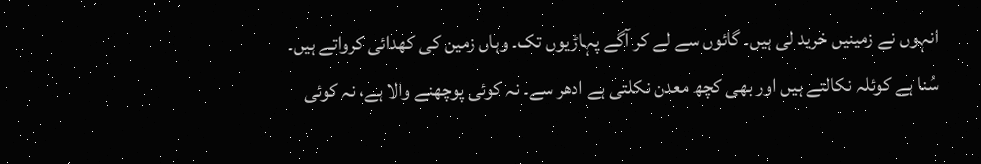انہوں نے زمینیں خرید لی ہیں۔ گائوں سے لے کر آگے پہاڑیوں تک۔ وہاں زمین کی کھدائی کرواتے ہیں۔ سُنا ہے کوئلہ نکالتے ہیں اور بھی کچھ معدن نکلتی ہے ادھر سے۔ نہ کوئی پوچھنے والا ہے، نہ کوئی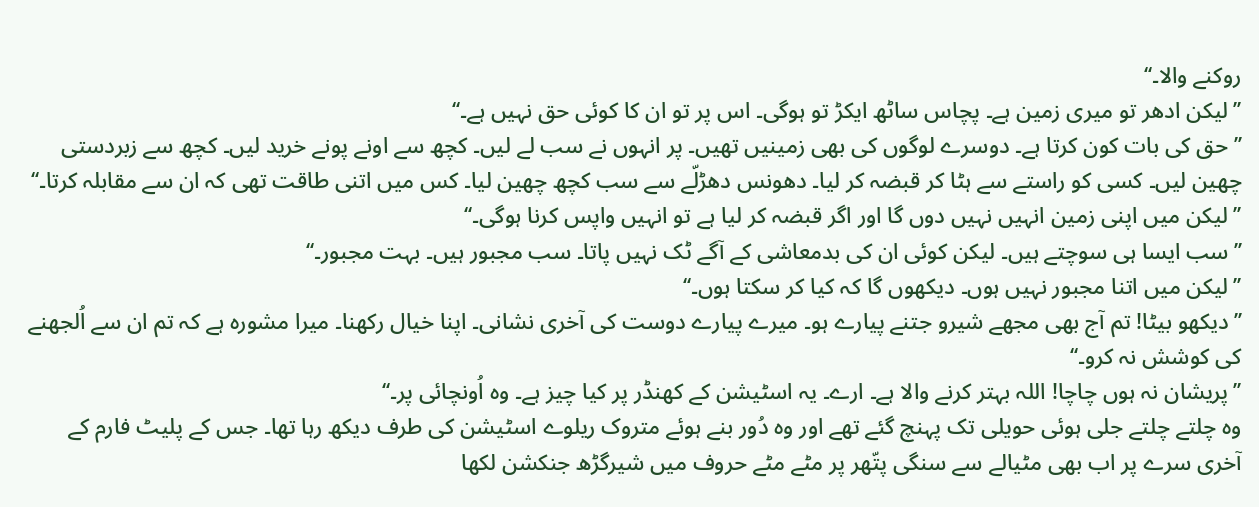روکنے والا۔‘‘
’’لیکن ادھر تو میری زمین ہے۔ پچاس ساٹھ ایکڑ تو ہوگی۔ اس پر تو ان کا کوئی حق نہیں ہے۔‘‘
’’حق کی بات کون کرتا ہے۔ دوسرے لوگوں کی بھی زمینیں تھیں۔ پر انہوں نے سب لے لیں۔ کچھ سے اونے پونے خرید لیں۔ کچھ سے زبردستی چھین لیں۔ کسی کو راستے سے ہٹا کر قبضہ کر لیا۔ دھونس دھڑلّے سے سب کچھ چھین لیا۔ کس میں اتنی طاقت تھی کہ ان سے مقابلہ کرتا۔‘‘
’’لیکن میں اپنی زمین انہیں نہیں دوں گا اور اگر قبضہ کر لیا ہے تو انہیں واپس کرنا ہوگی۔‘‘
’’سب ایسا ہی سوچتے ہیں۔ لیکن کوئی ان کی بدمعاشی کے آگے ٹک نہیں پاتا۔ سب مجبور ہیں۔ بہت مجبور۔‘‘
’’لیکن میں اتنا مجبور نہیں ہوں۔ دیکھوں گا کہ کیا کر سکتا ہوں۔‘‘
’’دیکھو بیٹا! تم آج بھی مجھے شیرو جتنے پیارے ہو۔ میرے پیارے دوست کی آخری نشانی۔ اپنا خیال رکھنا۔ میرا مشورہ ہے کہ تم ان سے اُلجھنے کی کوشش نہ کرو۔‘‘
’’پریشان نہ ہوں چاچا! اللہ بہتر کرنے والا ہے۔ ارے۔ یہ اسٹیشن کے کھنڈر پر کیا چیز ہے۔ وہ اُونچائی پر۔‘‘
وہ چلتے چلتے جلی ہوئی حویلی تک پہنچ گئے تھے اور وہ دُور بنے ہوئے متروک ریلوے اسٹیشن کی طرف دیکھ رہا تھا۔ جس کے پلیٹ فارم کے آخری سرے پر اب بھی مٹیالے سے سنگی پتّھر پر مٹے مٹے حروف میں شیرگڑھ جنکشن لکھا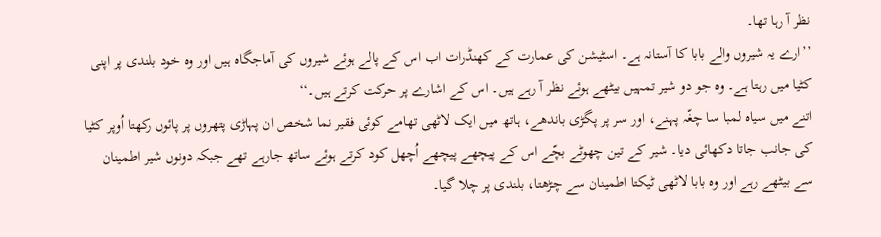نظر آ رہا تھا۔
’’ارے یہ شیروں والے بابا کا آستانہ ہے۔ اسٹیشن کی عمارت کے کھنڈرات اب اس کے پالے ہوئے شیروں کی آماجگاہ ہیں اور وہ خود بلندی پر اپنی کٹیا میں رہتا ہے۔ وہ جو دو شیر تمہیں بیٹھے ہوئے نظر آ رہے ہیں۔ اس کے اشارے پر حرکت کرتے ہیں۔‘‘
اتنے میں سیاہ لمبا سا چغّہ پہنے، اور سر پر پگڑی باندھے، ہاتھ میں ایک لاٹھی تھامے کوئی فقیر نما شخص ان پہاڑی پتھروں پر پائوں رکھتا اُوپر کٹیا کی جانب جاتا دکھائی دیا۔ شیر کے تین چھوٹے بچّے اس کے پیچھے پیچھے اُچھل کود کرتے ہوئے ساتھ جارہے تھے جبکہ دونوں شیر اطمینان سے بیٹھے رہے اور وہ بابا لاٹھی ٹیکتا اطمینان سے چڑھتا، بلندی پر چلا گیا۔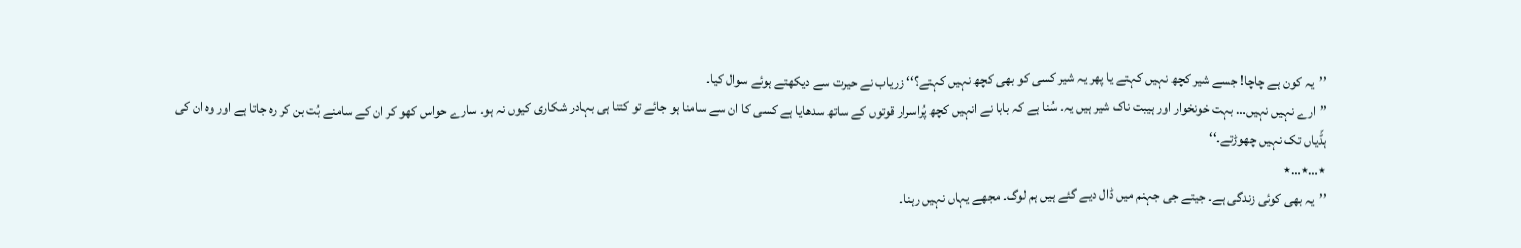’’یہ کون ہے چاچا! جسے شیر کچھ نہیں کہتے یا پھر یہ شیر کسی کو بھی کچھ نہیں کہتے؟‘‘ زریاب نے حیرت سے دیکھتے ہوئے سوال کیا۔
’’ارے نہیں نہیں… بہت خونخوار اور ہیبت ناک شیر ہیں یہ۔ سُنا ہے کہ بابا نے انہیں کچھ پُراسرار قوتوں کے ساتھ سدھایا ہے کسی کا ان سے سامنا ہو جائے تو کتنا ہی بہادر شکاری کیوں نہ ہو۔ سارے حواس کھو کر ان کے سامنے بُت بن کر رہ جاتا ہے اور وہ ان کی ہڈّیاں تک نہیں چھوڑتے۔‘‘
٭…٭…٭
’’یہ بھی کوئی زندگی ہے۔ جیتے جی جہنم میں ڈال دیے گئے ہیں ہم لوگ۔ مجھے یہاں نہیں رہنا۔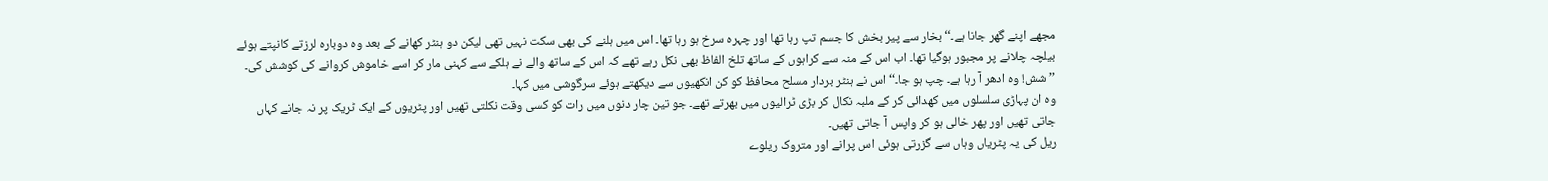مجھے اپنے گھر جانا ہے۔‘‘ بخار سے پیر بخش کا جسم تپ رہا تھا اور چہرہ سرخ ہو رہا تھا۔ اس میں ہلنے کی بھی سکت نہیں تھی لیکن دو ہنٹر کھانے کے بعد وہ دوبارہ لرزتے کانپتے ہوئے بیلچہ چلانے پر مجبور ہوگیا تھا۔ اب اس کے منہ سے کراہوں کے ساتھ تلخ الفاظ بھی نکل رہے تھے کہ اس کے ساتھ والے نے ہلکے سے کہنی مار کر اسے خاموش کروانے کی کوشش کی۔
’’شش! وہ ادھر آ رہا ہے۔ چپ ہو جا۔‘‘ اس نے ہنٹر بردار مسلح محافظ کو کن انکھیوں سے دیکھتے ہوئے سرگوشی میں کہا۔
وہ ان پہاڑی سلسلوں میں کھدائی کر کے ملبہ نکال کر بڑی ٹرالیوں میں بھرتے تھے۔ جو تین چار دنوں میں رات کو کسی وقت نکلتی تھیں اور پٹریوں کے ایک ٹریک پر نہ جانے کہاں جاتی تھیں اور پھر خالی ہو کر واپس آ جاتی تھیں۔
ریل کی یہ پٹریاں وہاں سے گزرتی ہوئی اس پرانے اور متروک ریلوے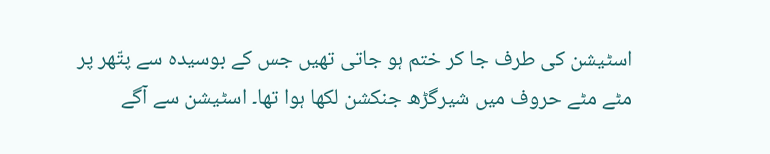اسٹیشن کی طرف جا کر ختم ہو جاتی تھیں جس کے بوسیدہ سے پتّھر پر مٹے مٹے حروف میں شیرگڑھ جنکشن لکھا ہوا تھا۔ اسٹیشن سے آگے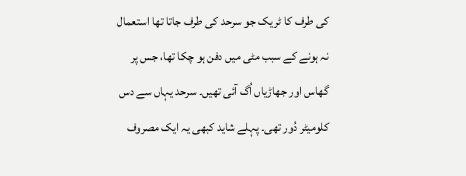کی طرف کا ٹریک جو سرحد کی طرف جاتا تھا استعمال نہ ہونے کے سبب مٹی میں دفن ہو چکا تھا، جس پر گھاس اور جھاڑیاں اُگ آئی تھیں۔ سرحد یہاں سے دس کلومیٹر دُور تھی۔ پہلے شاید کبھی یہ ایک مصروف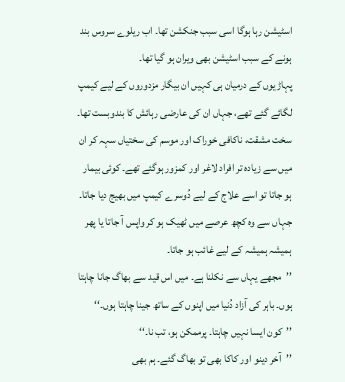اسٹیشن رہا ہوگا اسی سبب جنکشن تھا۔ اب ریلوے سروس بند ہونے کے سبب اسٹیشن بھی ویران ہو گیا تھا۔
پہاڑیوں کے درمیان ہی کہیں ان بیگار مزدوروں کے لیے کیمپ لگائے گئے تھے، جہاں ان کی عارضی رہائش کا بندوبست تھا۔ سخت مشقت، ناکافی خوراک اور موسم کی سختیاں سہہ کر ان میں سے زیادہ تر افراد لاغر اور کمزور ہوگئے تھے۔ کوئی بیمار ہو جاتا تو اسے علاج کے لیے دُوسرے کیمپ میں بھیج دیا جاتا۔ جہاں سے وہ کچھ عرصے میں ٹھیک ہو کر واپس آ جاتا یا پھر ہمیشہ ہمیشہ کے لیے غائب ہو جاتا۔
’’مجھے یہاں سے نکلنا ہے۔ میں اس قید سے بھاگ جانا چاہتا ہوں۔ باہر کی آزاد دُنیا میں اپنوں کے ساتھ جینا چاہتا ہوں۔‘‘
’’کون ایسا نہیں چاہتا۔ پرممکن ہو، تب نا۔‘‘
’’آخر دینو اور کاکا بھی تو بھاگ گئے۔ ہم بھی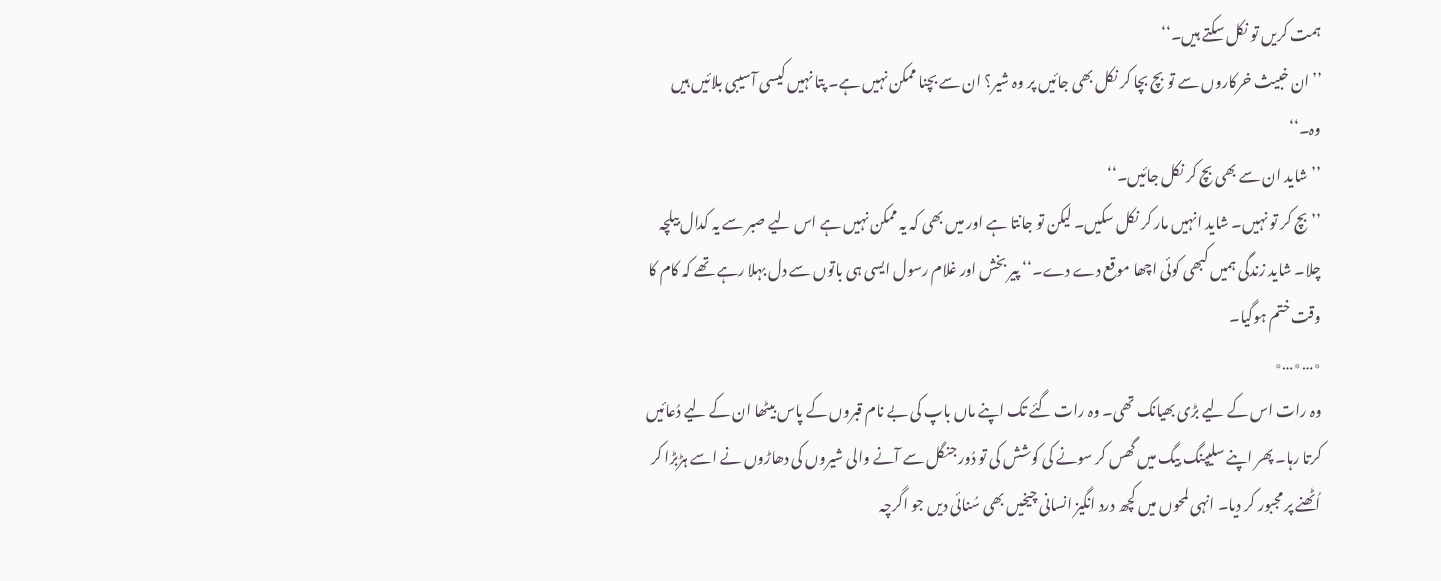ہمت کریں تو نکل سکتے ہیں۔‘‘
’’ان خبیث خرکاروں سے تو بچ بچا کر نکل بھی جائیں پر وہ شیر؟ ان سے بچنا ممکن نہیں ہے۔ پتا نہیں کیسی آسیبی بلائیں ہیں وہ۔‘‘
’’شاید ان سے بھی بچ کر نکل جائیں۔‘‘
’’بچ کر تو نہیں۔ شاید انہیں مار کر نکل سکیں۔ لیکن تو جانتا ہے اور میں بھی کہ یہ ممکن نہیں ہے اس لیے صبر سے یہ کدال بیلچہ چلا۔ شاید زندگی ہمیں کبھی کوئی اچھا موقع دے دے۔‘‘ پیر بخش اور غلام رسول ایسی ہی باتوں سے دل بہلا رہے تھے کہ کام کا وقت ختم ہوگیا۔
٭…٭…٭
وہ رات اس کے لیے بڑی بھیانک تھی۔ وہ رات گئے تک اپنے ماں باپ کی بے نام قبروں کے پاس بیٹھا ان کے لیے دُعائیں کرتا رہا۔ پھر اپنے سلیپنگ بیگ میں گھس کر سونے کی کوشش کی تو دُور جنگل سے آنے والی شیروں کی دھاڑوں نے اسے ہڑبڑا کر اُٹھنے پر مجبور کر دیا۔ انہی لمحوں میں کچھ درد انگیز انسانی چیخیں بھی سُنائی دیں جو اگرچہ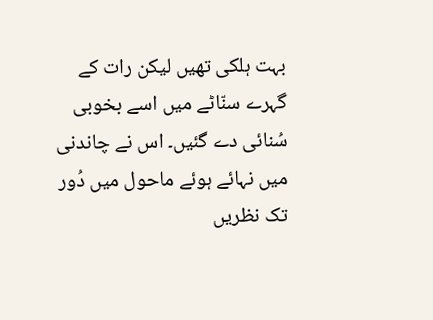بہت ہلکی تھیں لیکن رات کے گہرے سنّاٹے میں اسے بخوبی سُنائی دے گئیں۔ اس نے چاندنی میں نہائے ہوئے ماحول میں دُور تک نظریں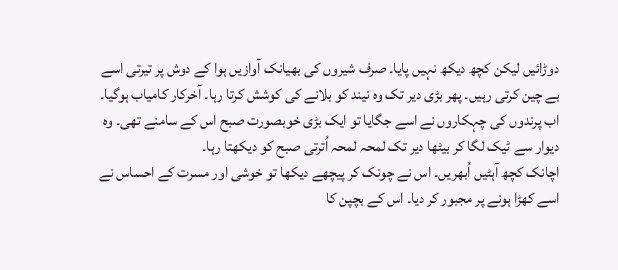دوڑائیں لیکن کچھ دیکھ نہیں پایا۔ صرف شیروں کی بھیانک آوازیں ہوا کے دوش پر تیرتی اسے بے چین کرتی رہیں۔ پھر بڑی دیر تک وہ نیند کو بلانے کی کوشش کرتا رہا۔ آخرکار کامیاب ہوگیا۔
اب پرندوں کی چہکاروں نے اسے جگایا تو ایک بڑی خوبصورت صبح اس کے سامنے تھی۔ وہ دیوار سے ٹیک لگا کر بیٹھا دیر تک لمحہ لمحہ اُترتی صبح کو دیکھتا رہا۔
اچانک کچھ آہٹیں اُبھریں۔ اس نے چونک کر پیچھے دیکھا تو خوشی اور مسرت کے احساس نے اسے کھڑا ہونے پر مجبور کر دیا۔ اس کے بچپن کا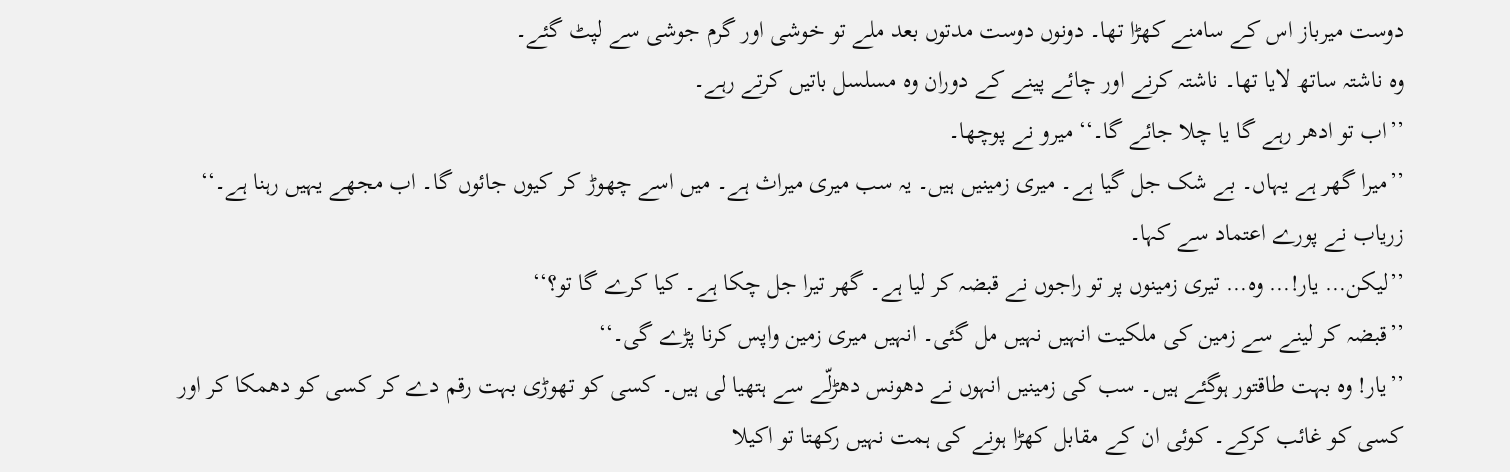دوست میرباز اس کے سامنے کھڑا تھا۔ دونوں دوست مدتوں بعد ملے تو خوشی اور گرم جوشی سے لپٹ گئے۔
وہ ناشتہ ساتھ لایا تھا۔ ناشتہ کرنے اور چائے پینے کے دوران وہ مسلسل باتیں کرتے رہے۔
’’اب تو ادھر رہے گا یا چلا جائے گا۔‘‘ میرو نے پوچھا۔
’’میرا گھر ہے یہاں۔ بے شک جل گیا ہے۔ میری زمینیں ہیں۔ یہ سب میری میراث ہے۔ میں اسے چھوڑ کر کیوں جائوں گا۔ اب مجھے یہیں رہنا ہے۔‘‘ زریاب نے پورے اعتماد سے کہا۔
’’لیکن… یار!… وہ… تیری زمینوں پر تو راجوں نے قبضہ کر لیا ہے۔ گھر تیرا جل چکا ہے۔ کیا کرے گا تو؟‘‘
’’قبضہ کر لینے سے زمین کی ملکیت انہیں نہیں مل گئی۔ انہیں میری زمین واپس کرنا پڑے گی۔‘‘
’’یار! وہ بہت طاقتور ہوگئے ہیں۔ سب کی زمینیں انہوں نے دھونس دھڑلّے سے ہتھیا لی ہیں۔ کسی کو تھوڑی بہت رقم دے کر کسی کو دھمکا کر اور کسی کو غائب کرکے۔ کوئی ان کے مقابل کھڑا ہونے کی ہمت نہیں رکھتا تو اکیلا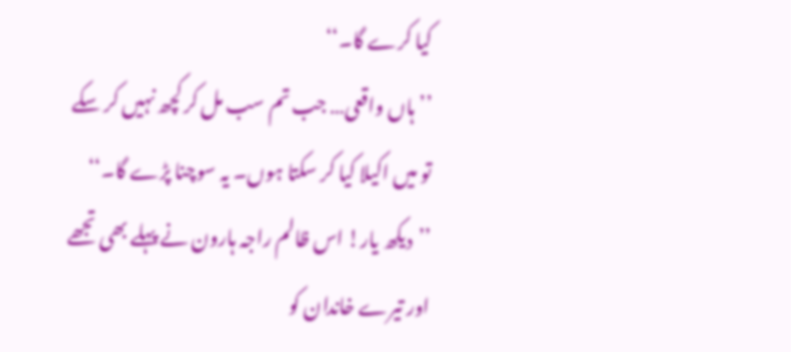کیا کرے گا۔‘‘
’’ہاں واقعی… جب تم سب مل کر کچھ نہیں کر سکے تو میں اکیلا کیا کر سکتا ہوں۔ یہ سوچنا پڑے گا۔‘‘
’’دیکھ یار! اس ظالم راجہ ہارون نے پہلے بھی تجھے اور تیرے خاندان کو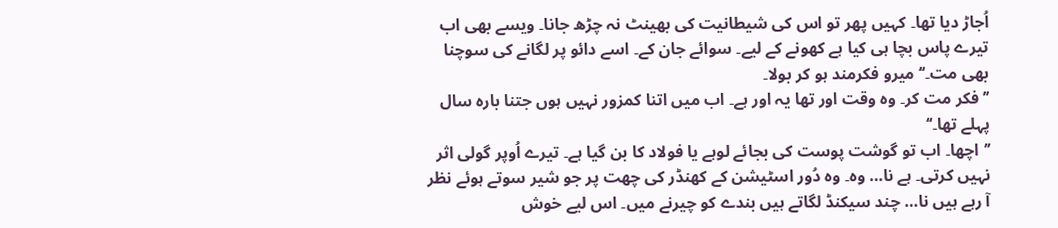اُجاڑ دیا تھا۔ کہیں پھر تو اس کی شیطانیت کی بھینٹ نہ چڑھ جانا۔ ویسے بھی اب تیرے پاس بچا ہی کیا ہے کھونے کے لیے۔ سوائے جان کے۔ اسے دائو پر لگانے کی سوچنا بھی مت۔‘‘ میرو فکرمند ہو کر بولا۔
’’فکر مت کر۔ وہ وقت اور تھا یہ اور ہے۔ اب میں اتنا کمزور نہیں ہوں جتنا بارہ سال پہلے تھا۔‘‘
’’اچھا۔ اب تو گوشت پوست کی بجائے لوہے یا فولاد کا بن گیا ہے۔ تیرے اُوپر گولی اثر نہیں کرتی۔ ہے نا… وہ۔ وہ دُور اسٹیشن کے کھنڈر کی چھت پر جو شیر سوتے ہوئے نظر آ رہے ہیں نا… چند سیکنڈ لگاتے ہیں بندے کو چیرنے میں۔ اس لیے خوش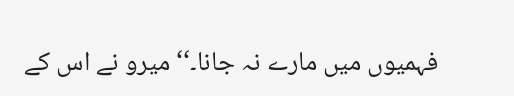فہمیوں میں مارے نہ جانا۔‘‘ میرو نے اس کے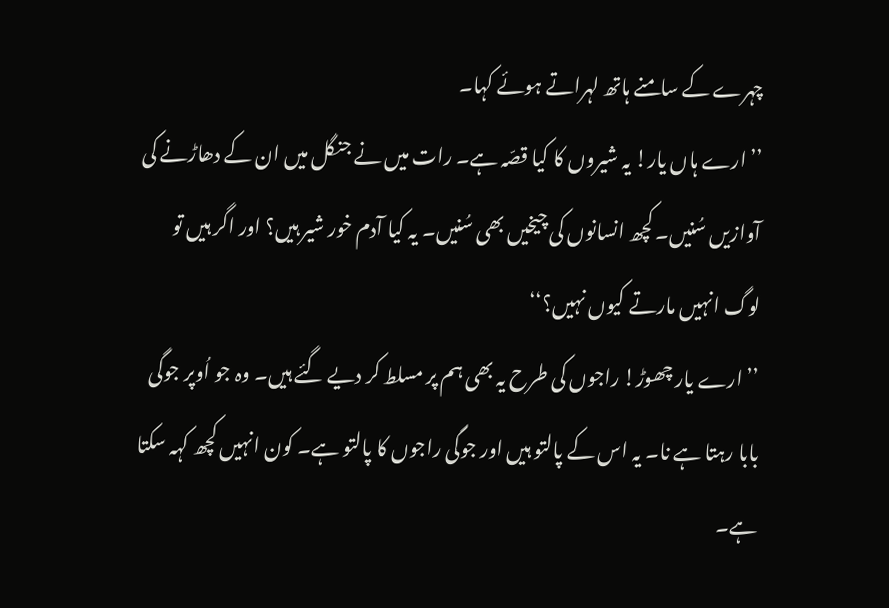چہرے کے سامنے ہاتھ لہراتے ہوئے کہا۔
’’ارے ہاں یار! یہ شیروں کا کیا قصّہ ہے۔ رات میں نے جنگل میں ان کے دھاڑنے کی آوازیں سُنیں۔ کچھ انسانوں کی چیخیں بھی سُنیں۔ یہ کیا آدم خور شیر ہیں؟ اور اگر ہیں تو لوگ انہیں مارتے کیوں نہیں؟‘‘
’’ارے یار چھوڑ! راجوں کی طرح یہ بھی ہم پر مسلط کر دیے گئے ہیں۔ وہ جو اُوپر جوگی بابا رہتا ہے نا۔ یہ اس کے پالتو ہیں اور جوگی راجوں کا پالتو ہے۔ کون انہیں کچھ کہہ سکتا ہے۔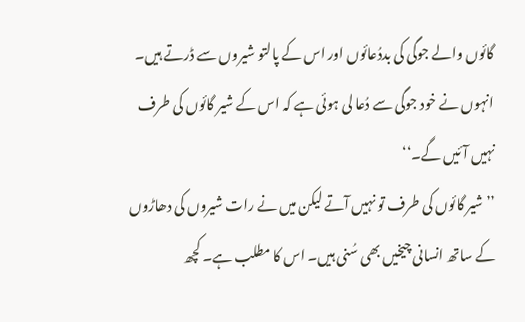گائوں والے جوگی کی بددُعائوں اور اس کے پالتو شیروں سے ڈرتے ہیں۔ انہوں نے خود جوگی سے دُعا لی ہوئی ہے کہ اس کے شیر گائوں کی طرف نہیں آئیں گے۔‘‘
’’شیر گائوں کی طرف تو نہیں آتے لیکن میں نے رات شیروں کی دھاڑوں کے ساتھ انسانی چیخیں بھی سُنی ہیں۔ اس کا مطلب ہے۔ کچھ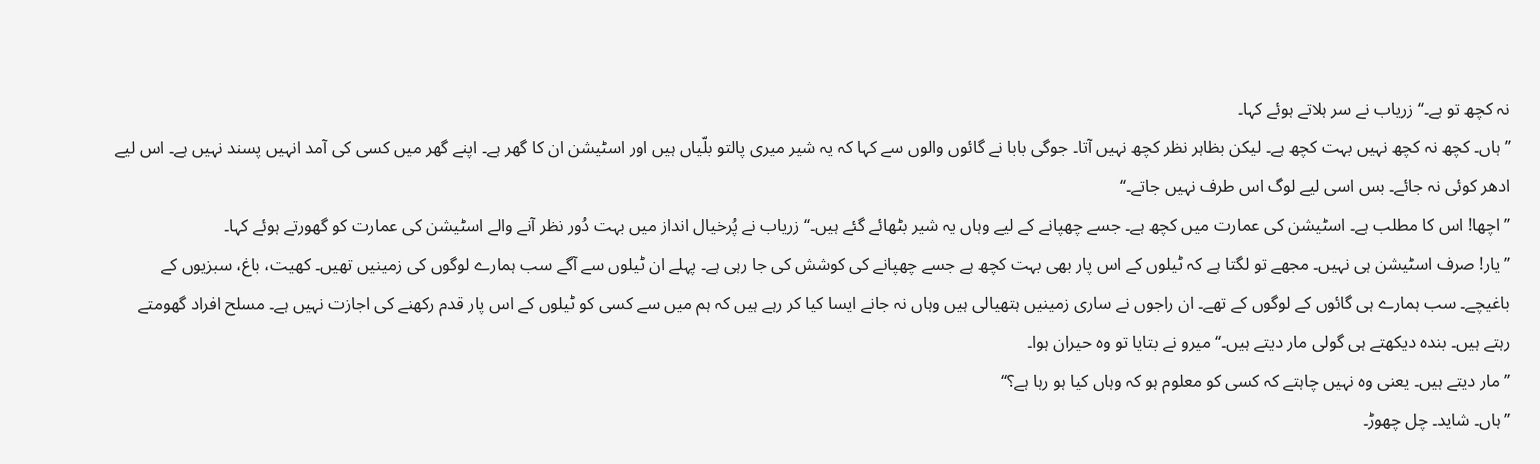نہ کچھ تو ہے۔‘‘ زریاب نے سر ہلاتے ہوئے کہا۔
’’ہاں۔ کچھ نہ کچھ نہیں بہت کچھ ہے۔ لیکن بظاہر نظر کچھ نہیں آتا۔ جوگی بابا نے گائوں والوں سے کہا کہ یہ شیر میری پالتو بلّیاں ہیں اور اسٹیشن ان کا گھر ہے۔ اپنے گھر میں کسی کی آمد انہیں پسند نہیں ہے۔ اس لیے ادھر کوئی نہ جائے۔ بس اسی لیے لوگ اس طرف نہیں جاتے۔‘‘
’’اچھا! اس کا مطلب ہے۔ اسٹیشن کی عمارت میں کچھ ہے۔ جسے چھپانے کے لیے وہاں یہ شیر بٹھائے گئے ہیں۔‘‘ زریاب نے پُرخیال انداز میں بہت دُور نظر آنے والے اسٹیشن کی عمارت کو گھورتے ہوئے کہا۔
’’یار! صرف اسٹیشن ہی نہیں۔ مجھے تو لگتا ہے کہ ٹیلوں کے اس پار بھی بہت کچھ ہے جسے چھپانے کی کوشش کی جا رہی ہے۔ پہلے ان ٹیلوں سے آگے سب ہمارے لوگوں کی زمینیں تھیں۔ کھیت، باغ، سبزیوں کے باغیچے۔ سب ہمارے ہی گائوں کے لوگوں کے تھے۔ ان راجوں نے ساری زمینیں ہتھیالی ہیں وہاں نہ جانے ایسا کیا کر رہے ہیں کہ ہم میں سے کسی کو ٹیلوں کے اس پار قدم رکھنے کی اجازت نہیں ہے۔ مسلح افراد گھومتے رہتے ہیں۔ بندہ دیکھتے ہی گولی مار دیتے ہیں۔‘‘ میرو نے بتایا تو وہ حیران ہوا۔
’’مار دیتے ہیں۔ یعنی وہ نہیں چاہتے کہ کسی کو معلوم ہو کہ وہاں کیا ہو رہا ہے؟‘‘
’’ہاں۔ شاید۔ چل چھوڑ۔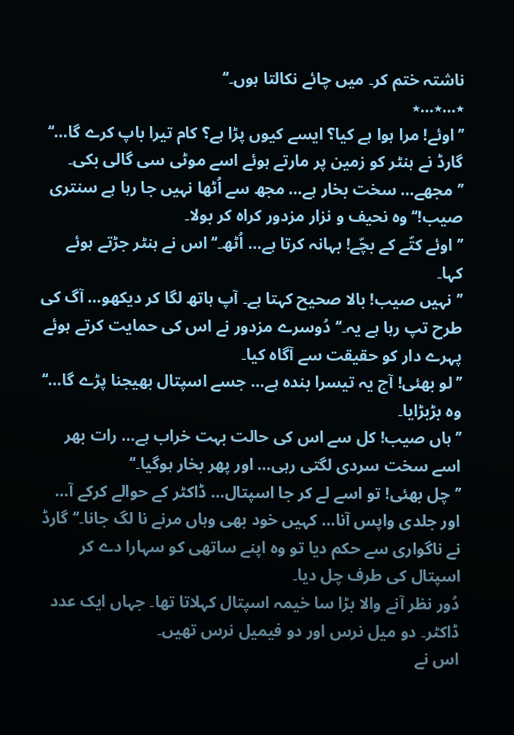ناشتہ ختم کر۔ میں چائے نکالتا ہوں۔‘‘
٭…٭…٭
’’اوئے! مرا ہوا ہے کیا؟ ایسے کیوں پڑا ہے؟ کام تیرا باپ کرے گا…‘‘ گارڈ نے ہنٹر کو زمین پر مارتے ہوئے اسے موٹی سی گالی بکی۔
’’مجھے… سخت بخار ہے… مجھ سے اُٹھا نہیں جا رہا ہے سنتری صیب!‘‘ وہ نحیف و نزار مزدور کراہ کر بولا۔
’’اوئے کتّے کے بچّے! بہانہ کرتا ہے… اُٹھ۔‘‘ اس نے ہنٹر جڑتے ہوئے کہا۔
’’نہیں صیب! بالا صحیح کہتا ہے۔ آپ ہاتھ لگا کر دیکھو… آگ کی طرح تپ رہا ہے یہ۔‘‘ دُوسرے مزدور نے اس کی حمایت کرتے ہوئے پہرے دار کو حقیقت سے آگاہ کیا۔
’’لو بھئی! آج یہ تیسرا بندہ ہے… جسے اسپتال بھیجنا پڑے گا…‘‘ وہ بڑبڑایا۔
’’ہاں صیب! کل سے اس کی حالت بہت خراب ہے… رات بھر اسے سخت سردی لگتی رہی… اور پھر بخار ہوگیا۔‘‘
’’چل بھئی! تو اسے لے کر جا اسپتال… ڈاکٹر کے حوالے کرکے آ… اور جلدی واپس آنا… کہیں خود بھی وہاں مرنے نا لگ جانا۔‘‘ گارڈ نے ناگواری سے حکم دیا تو وہ اپنے ساتھی کو سہارا دے کر اسپتال کی طرف چل دیا۔
دُور نظر آنے والا بڑا سا خیمہ اسپتال کہلاتا تھا۔ جہاں ایک عدد ڈاکٹر۔ دو میل نرس اور دو فیمیل نرس تھیں۔
اس نے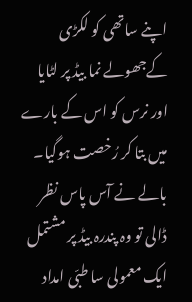اپنے ساتھی کو لکڑی کےجھولے نما بیڈ پر لٹایا اور نرس کو اس کے بارے میں بتا کر رُخصت ہوگیا۔
بالے نے آس پاس نظر ڈالی تو وہ پندرہ بیڈ پر مشتمل ایک معمولی سا طبّی امداد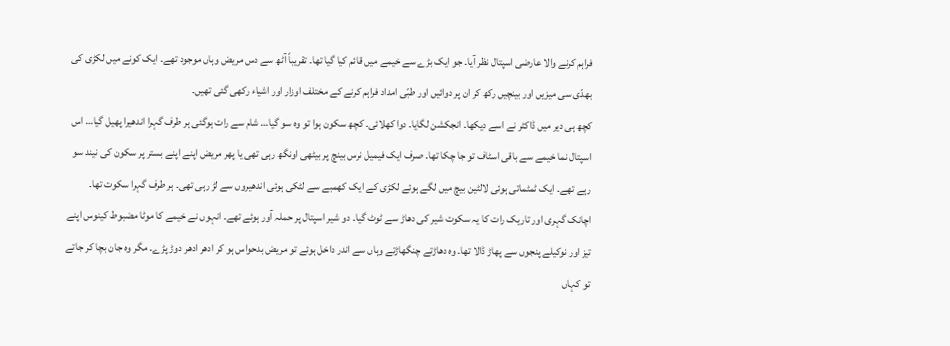فراہم کرنے والا عارضی اسپتال نظر آیا۔ جو ایک بڑے سے خیمے میں قائم کیا گیا تھا۔ تقریباً آٹھ سے دس مریض وہاں موجود تھے۔ ایک کونے میں لکڑی کی بھدّی سی میزیں اور بینچیں رکھ کر ان پر دوائیں اور طبّی امداد فراہم کرنے کے مختلف اوزار اور اشیاء رکھی گئی تھیں۔
کچھ ہی دیر میں ڈاکٹر نے اسے دیکھا۔ انجکشن لگایا۔ دوا کھلائی۔ کچھ سکون ہوا تو وہ سو گیا… شام سے رات ہوگئی ہر طرف گہرا اندھیرا پھیل گیا… اس اسپتال نما خیمے سے باقی اسٹاف تو جا چکا تھا۔ صرف ایک فیمیل نرس بینچ پر بیٹھی اونگھ رہی تھی یا پھر مریض اپنے اپنے بستر پر سکون کی نیند سو رہے تھے۔ ایک ٹمٹماتی ہوئی لالٹین بیچ میں لگے ہوئے لکڑی کے ایک کھمبے سے لٹکی ہوئی اندھیروں سے لڑ رہی تھی۔ ہر طرف گہرا سکوت تھا۔
اچانک گہری اور تاریک رات کا یہ سکوت شیر کی دھاڑ سے ٹوٹ گیا۔ دو شیر اسپتال پر حملہ آور ہوئے تھے۔ انہوں نے خیمے کا موٹا مضبوط کینوس اپنے تیز اور نوکیلے پنجوں سے پھاڑ ڈالا تھا۔ وہ دھاڑتے چنگھاڑتے وہاں سے اندر داخل ہوئے تو مریض بدحواس ہو کر ادھر ادھر دوڑ پڑے۔ مگر وہ جان بچا کر جاتے تو کہاں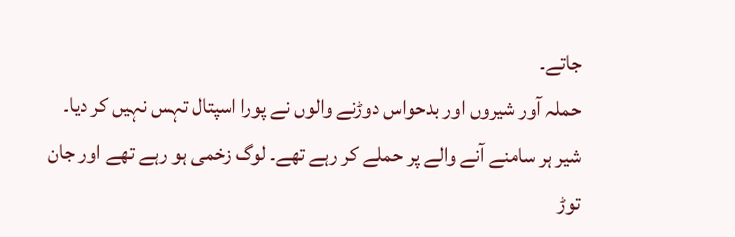جاتے۔
حملہ آور شیروں اور بدحواس دوڑنے والوں نے پورا اسپتال تہس نہیں کر دیا۔ شیر ہر سامنے آنے والے پر حملے کر رہے تھے۔ لوگ زخمی ہو رہے تھے اور جان توڑ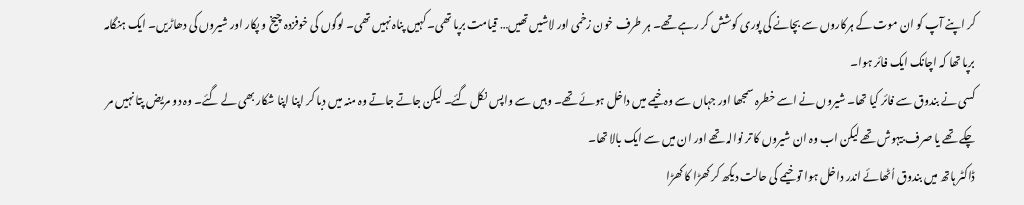کر اپنے آپ کو ان موت کے ہرکاروں سے بچانے کی پوری کوشش کر رہے تھے۔ ہر طرف خون زخمی اور لاشیں تھیں… قیامت برپا تھی۔ کہیں پناہ نہیں تھی۔ لوگوں کی خوفزدہ چیخ و پکار اور شیروں کی دھاڑیں۔ ایک ہنگامہ برپا تھا کہ اچانک ایک فائر ہوا۔
کسی نے بندوق سے فائر کیا تھا۔ شیروں نے اسے خطرہ سمجھا اور جہاں سے وہ خیمے میں داخل ہوئے تھے۔ وہیں سے واپس نکل گئے۔ لیکن جاتے جاتے وہ منہ میں دبا کر اپنا اپنا شکار بھی لے گئے۔ وہ دو مریض پتا نہیں مر چکے تھے یا صرف بیہوش تھے لیکن اب وہ ان شیروں کا تر نوالہ تھے اور ان میں سے ایک بالا تھا۔
ڈاکٹر ہاتھ میں بندوق اُٹھائے اندر داخل ہوا تو خیمے کی حالت دیکھ کر کھڑا کا کھڑا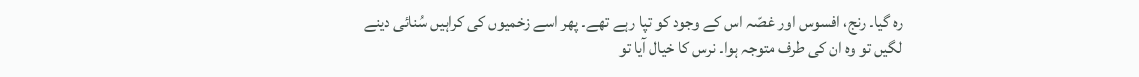رہ گیا۔ رنج، افسوس اور غصّہ اس کے وجود کو تپا رہے تھے۔ پھر اسے زخمیوں کی کراہیں سُنائی دینے لگیں تو وہ ان کی طرف متوجہ ہوا۔ نرس کا خیال آیا تو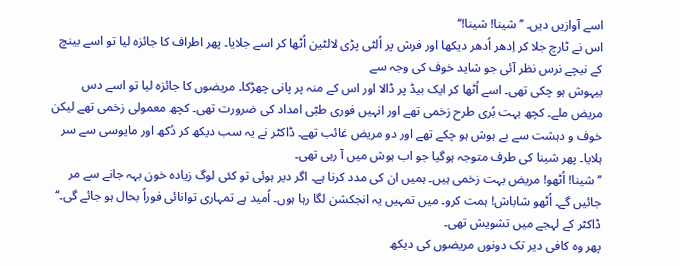اسے آوازیں دیں۔ ’’شینا! شینا!‘‘
اس نے ٹارچ جلا کر اِدھر اُدھر دیکھا اور فرش پر اُلٹی پڑی لالٹین اُٹھا کر اسے جلایا۔ پھر اطراف کا جائزہ لیا تو اسے بینچ کے نیچے نرس نظر آئی جو شاید خوف کی وجہ سے
بیہوش ہو چکی تھی۔ اسے اُٹھا کر ایک بیڈ پر ڈالا اور اس کے منہ پر پانی چھڑکا۔ مریضوں کا جائزہ لیا تو اسے دس مریض ملے۔ کچھ بہت بُری طرح زخمی تھے اور انہیں فوری طبّی امداد کی ضرورت تھی۔ کچھ معمولی زخمی تھے لیکن خوف و دہشت سے بے ہوش ہو چکے تھے اور دو مریض غائب تھے۔ ڈاکٹر نے یہ سب دیکھ کر دُکھ اور مایوسی سے سر ہلایا۔ پھر شینا کی طرف متوجہ ہوگیا جو اب ہوش میں آ رہی تھی۔
’’شینا! اُٹھو! مریض بہت زخمی ہیں۔ ہمیں ان کی مدد کرنا ہے۔ اگر دیر ہوئی تو کئی لوگ زیادہ خون بہہ جانے سے مر جائیں گے۔ اُٹھو شاباش! ہمت کرو۔ میں تمہیں یہ انجکشن لگا رہا ہوں۔ اُمید ہے تمہاری توانائی فوراً بحال ہو جائے گی۔‘‘ ڈاکٹر کے لہجے میں تشویش تھی۔
پھر وہ کافی دیر تک دونوں مریضوں کی دیکھ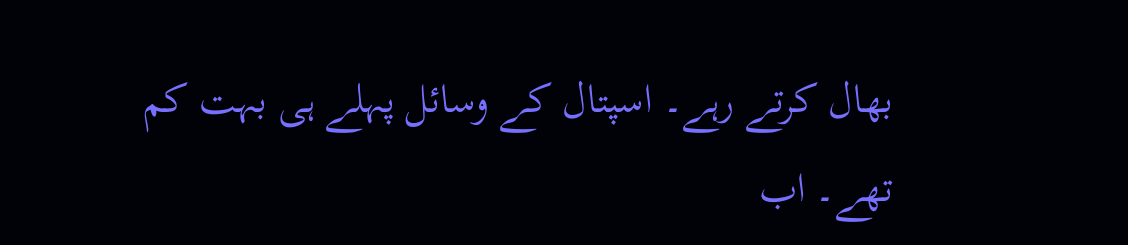بھال کرتے رہے۔ اسپتال کے وسائل پہلے ہی بہت کم تھے۔ اب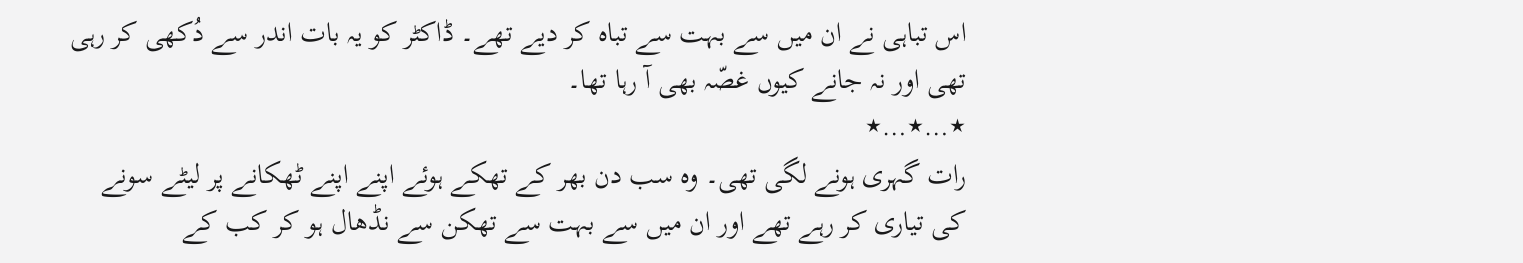اس تباہی نے ان میں سے بہت سے تباہ کر دیے تھے۔ ڈاکٹر کو یہ بات اندر سے دُکھی کر رہی تھی اور نہ جانے کیوں غصّہ بھی آ رہا تھا۔
٭…٭…٭
رات گہری ہونے لگی تھی۔ وہ سب دن بھر کے تھکے ہوئے اپنے اپنے ٹھکانے پر لیٹے سونے کی تیاری کر رہے تھے اور ان میں سے بہت سے تھکن سے نڈھال ہو کر کب کے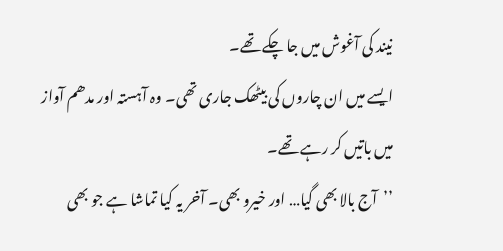نیند کی آغوش میں جا چکے تھے۔
ایسے میں ان چاروں کی بیٹھک جاری تھی۔ وہ آہستہ اور مدھم آواز میں باتیں کر رہے تھے۔
’’آج بالا بھی گیا… اور خیرو بھی۔ آخر یہ کیا تماشا ہے جو بھی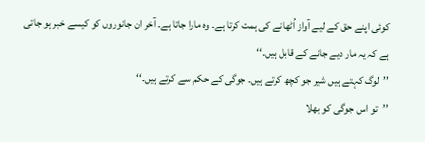کوئی اپنے حق کے لیے آواز اُٹھانے کی ہمت کرتا ہے۔ وہ مارا جاتا ہے۔ آخر ان جانوروں کو کیسے خبر ہو جاتی ہے کہ یہ مار دیے جانے کے قابل ہیں۔‘‘
’’لوگ کہتے ہیں شیر جو کچھ کرتے ہیں۔ جوگی کے حکم سے کرتے ہیں۔‘‘
’’تو اس جوگی کو بھلا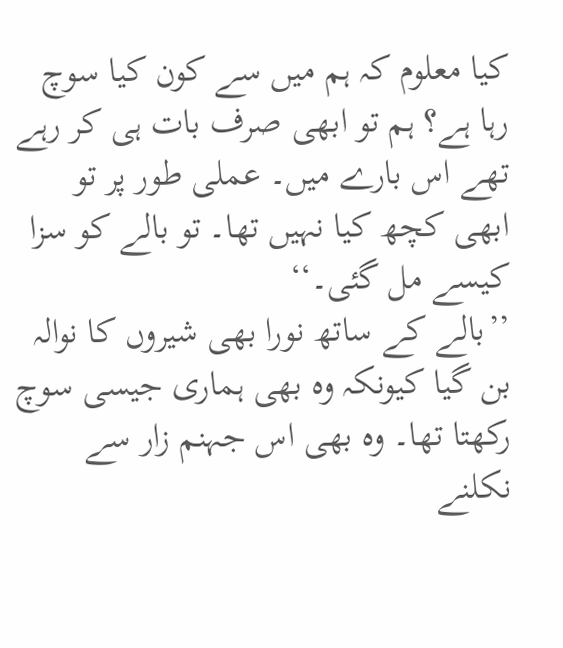کیا معلوم کہ ہم میں سے کون کیا سوچ رہا ہے؟ ہم تو ابھی صرف بات ہی کر رہے تھے اس بارے میں۔ عملی طور پر تو ابھی کچھ کیا نہیں تھا۔ تو بالے کو سزا کیسے مل گئی۔‘‘
’’بالے کے ساتھ نورا بھی شیروں کا نوالہ بن گیا کیونکہ وہ بھی ہماری جیسی سوچ رکھتا تھا۔ وہ بھی اس جہنم زار سے نکلنے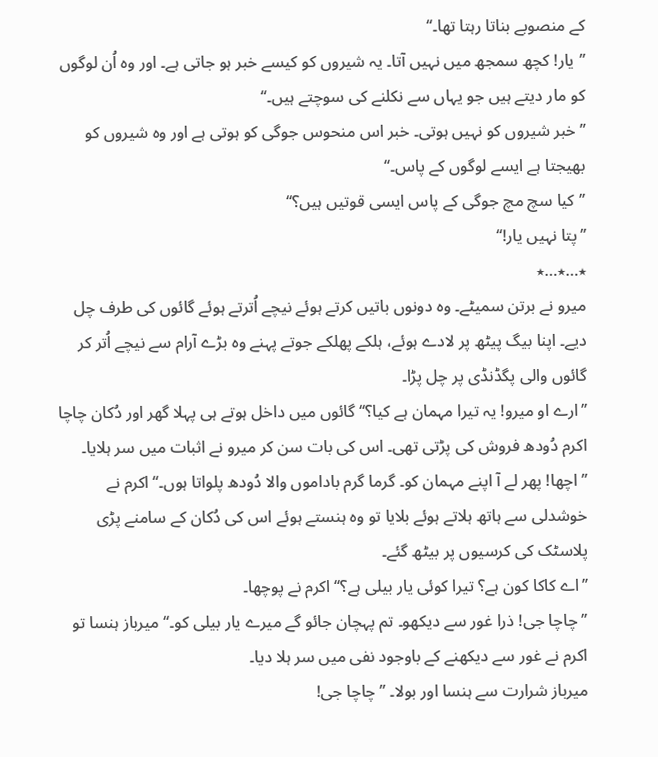کے منصوبے بناتا رہتا تھا۔‘‘
’’یار! کچھ سمجھ میں نہیں آتا۔ یہ شیروں کو کیسے خبر ہو جاتی ہے۔ اور وہ اُن لوگوں کو مار دیتے ہیں جو یہاں سے نکلنے کی سوچتے ہیں۔‘‘
’’خبر شیروں کو نہیں ہوتی۔ خبر اس منحوس جوگی کو ہوتی ہے اور وہ شیروں کو بھیجتا ہے ایسے لوگوں کے پاس۔‘‘
’’کیا سچ مچ جوگی کے پاس ایسی قوتیں ہیں؟‘‘
’’پتا نہیں یار!‘‘
٭…٭…٭
میرو نے برتن سمیٹے۔ وہ دونوں باتیں کرتے ہوئے نیچے اُترتے ہوئے گائوں کی طرف چل دیے۔ اپنا بیگ پیٹھ پر لادے ہوئے، ہلکے پھلکے جوتے پہنے وہ بڑے آرام سے نیچے اُتر کر گائوں والی پگڈنڈی پر چل پڑا۔
’’ارے او میرو! یہ تیرا مہمان ہے کیا؟‘‘ گائوں میں داخل ہوتے ہی پہلا گھر اور دُکان چاچا اکرم دُودھ فروش کی پڑتی تھی۔ اس کی بات سن کر میرو نے اثبات میں سر ہلایا۔
’’اچھا! پھر لے آ اپنے مہمان کو۔ گرما گرم باداموں والا دُودھ پلواتا ہوں۔‘‘ اکرم نے خوشدلی سے ہاتھ ہلاتے ہوئے بلایا تو وہ ہنستے ہوئے اس کی دُکان کے سامنے پڑی پلاسٹک کی کرسیوں پر بیٹھ گئے۔
’’اے کاکا کون ہے؟ تیرا کوئی یار بیلی ہے؟‘‘ اکرم نے پوچھا۔
’’چاچا جی! ذرا غور سے دیکھو۔ تم پہچان جائو گے میرے یار بیلی کو۔‘‘ میرباز ہنسا تو اکرم نے غور سے دیکھنے کے باوجود نفی میں سر ہلا دیا۔
میرباز شرارت سے ہنسا اور بولا۔ ’’چاچا جی!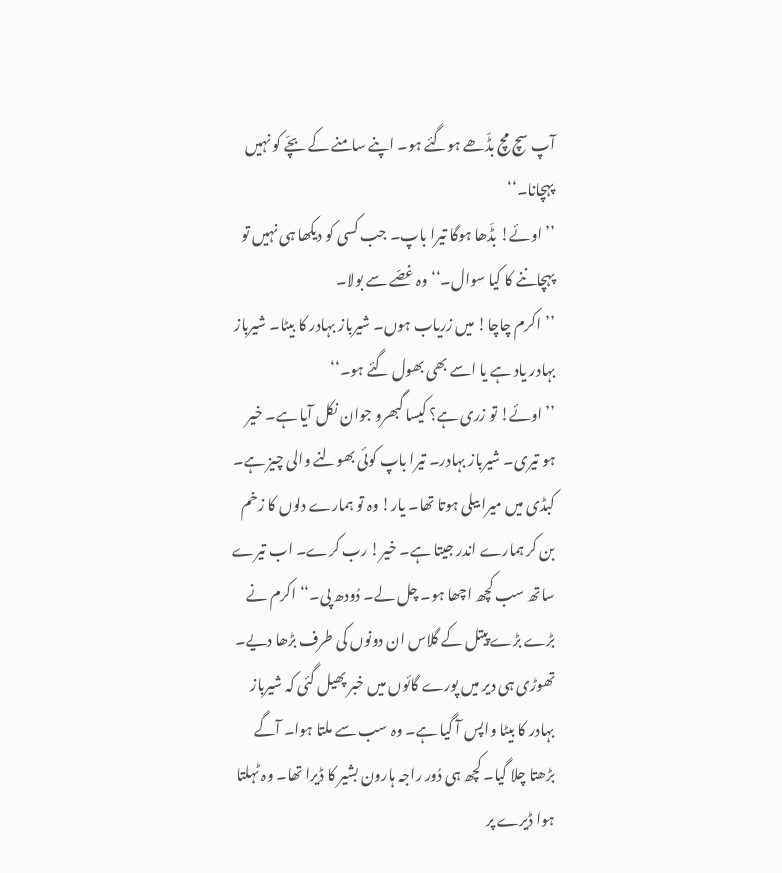آپ سچ مچ بڈّھے ہوگئے ہو۔ اپنے سامنے کے بچّے کو نہیں پہچانا۔‘‘
’’اوئے! بڈّھا ہوگا تیرا باپ۔ جب کسی کو دیکھا ہی نہیں تو پہچاننے کا کیا سوال۔‘‘ وہ غصّے سے بولا۔
’’اکرم چاچا! میں زریاب ہوں۔ شیرباز بہادر کا بیٹا۔ شیرباز بہادر یاد ہے یا اسے بھی بھول گئے ہو۔‘‘
’’اوئے! تو زری ہے؟ کیسا گبھرو جوان نکل آیا ہے۔ خیر ہو تیری۔ شیرباز بہادر۔ تیرا باپ کوئی بھولنے والی چیز ہے۔ کبڈی میں میرا بیلی ہوتا تھا۔ یار! وہ تو ہمارے دلوں کا زخم بن کر ہمارے اندر جیتا ہے۔ خیر! رب کرے۔ اب تیرے ساتھ سب کچھ اچھا ہو۔ چل لے۔ دُودھ پی۔‘‘ اکرم نے بڑے بڑے پیتل کے گلاس ان دونوں کی طرف بڑھا دیے۔
تھوڑی ہی دیر میں پورے گائوں میں خبر پھیل گئی کہ شیرباز بہادر کا بیٹا واپس آ گیا ہے۔ وہ سب سے ملتا ہوا۔ آگے بڑھتا چلا گیا۔ کچھ ہی دُور راجہ ہارون بشیر کا ڈیرا تھا۔ وہ ٹہلتا ہوا ڈیرے پر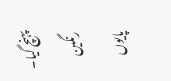پہنچ گیا۔
رنگین پایوں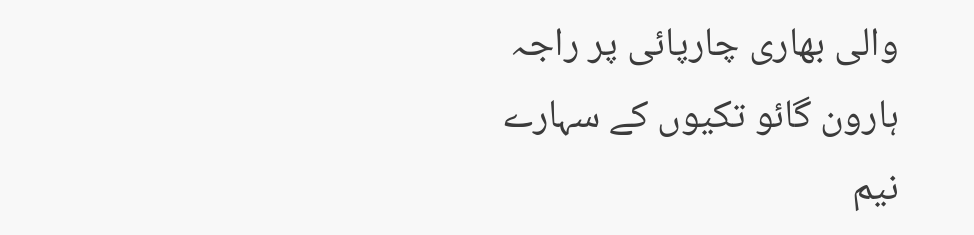والی بھاری چارپائی پر راجہ ہارون گائو تکیوں کے سہارے نیم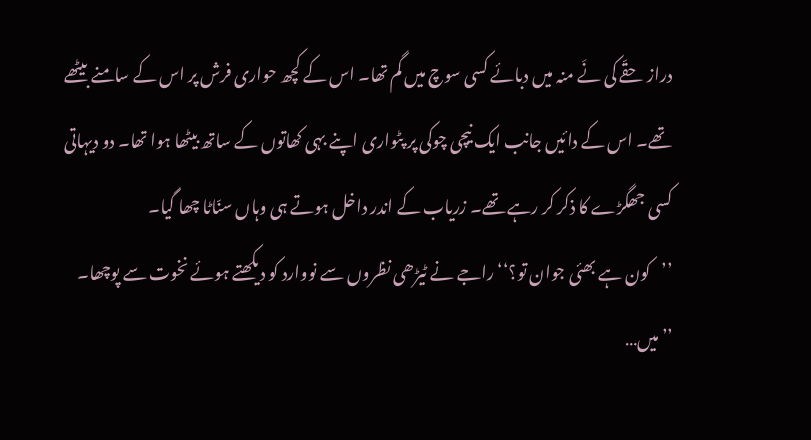دراز حقّے کی نَے منہ میں دبائے کسی سوچ میں گم تھا۔ اس کے کچھ حواری فرش پر اس کے سامنے بیٹھے تھے۔ اس کے دائیں جانب ایک نیچی چوکی پر پٹواری اپنے بہی کھاتوں کے ساتھ بیٹھا ہوا تھا۔ دو دیہاتی کسی جھگڑے کا ذکر کر رہے تھے۔ زریاب کے اندر داخل ہوتے ہی وہاں سنّاٹا چھا گیا۔
’’کون ہے بھئی جوان تو؟‘‘ راجے نے ٹیڑھی نظروں سے نووارد کو دیکھتے ہوئے نخوت سے پوچھا۔
’’میں…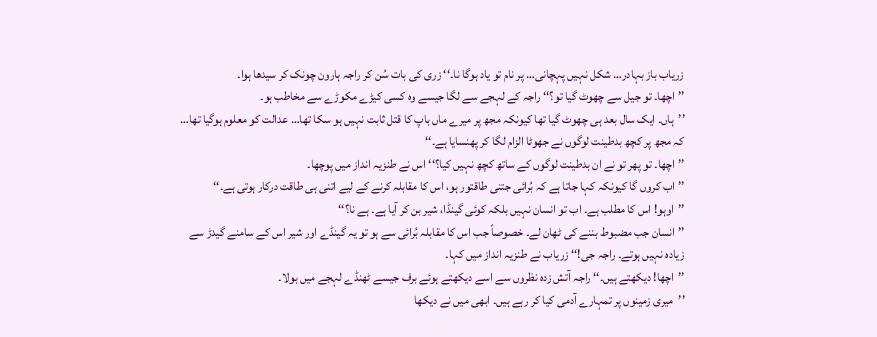زریاب باز بہادر… شکل نہیں پہچانی… پر نام تو یاد ہوگا نا۔‘‘ زری کی بات سُن کر راجہ ہارون چونک کر سیدھا ہوا۔
’’اچھا۔ تو جیل سے چھوٹ گیا تو؟‘‘ راجہ کے لہجے سے لگا جیسے وہ کسی کیڑے مکوڑے سے مخاطب ہو۔
’’ہاں۔ ایک سال بعد ہی چھوٹ گیا تھا کیونکہ مجھ پر میرے ماں باپ کا قتل ثابت نہیں ہو سکا تھا… عدالت کو معلوم ہوگیا تھا… کہ مجھ پر کچھ بدطینت لوگوں نے جھوٹا الزام لگا کر پھنسایا ہے۔‘‘
’’اچھا۔ تو پھر تو نے ان بدطینت لوگوں کے ساتھ کچھ نہیں کیا؟‘‘ اس نے طنزیہ انداز میں پوچھا۔
’’اب کروں گا کیونکہ کہا جاتا ہے کہ بُرائی جتنی طاقتور ہو، اس کا مقابلہ کرنے کے لیے اتنی ہی طاقت درکار ہوتی ہے۔‘‘
’’اوہو! اس کا مطلب ہے۔ اب تو انسان نہیں بلکہ کوئی گینڈا، شیر بن کر آیا ہے۔ ہے نا؟‘‘
’’انسان جب مضبوط بننے کی ٹھان لے۔ خصوصاً جب اس کا مقابلہ بُرائی سے ہو تو یہ گینڈے اور شیر اس کے سامنے گیدڑ سے زیادہ نہیں ہوتے۔ راجہ جی!‘‘ زریاب نے طنزیہ انداز میں کہا۔
’’اچھا! دیکھتے ہیں۔‘‘ راجہ آتش زدہ نظروں سے اسے دیکھتے ہوئے برف جیسے ٹھنڈے لہجے میں بولا۔
’’میری زمینوں پر تمہارے آدمی کیا کر رہے ہیں۔ ابھی میں نے دیکھا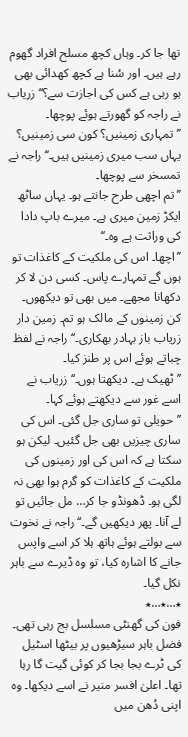تھا جا کر۔ وہاں کچھ مسلح افراد گھوم رہے ہیں۔ اور سُنا ہے کچھ کھدائی بھی ہو رہی ہے کس کی اجازت سے؟‘‘ زریاب نے راجہ کو گھورتے ہوئے پوچھا۔
’’تمہاری زمینیں؟ کون سی زمینیں؟ یہاں سب میری زمینیں ہیں۔‘‘ راجہ نے تمسخر سے پوچھا۔
’’تم اچھی طرح جانتے ہو۔ یہاں ساٹھ ایکڑ زمین میری ہے۔ میرے باپ دادا کی وراثت ہے وہ۔‘‘
’’اچھا۔ اس کی ملکیت کے کاغذات تو ہوں گے تمہارے پاس۔ کسی دن لا کر دکھانا مجھے۔ میں بھی تو دیکھوں۔ کن زمینوں کے مالک ہو تم۔ زمین دار زریاب باز بہادر بھکاری۔‘‘ راجہ نے لفظ چباتے ہوئے اس پر طنز کیا۔
’’ٹھیک ہے۔ دیکھتا ہوں۔‘‘ زریاب نے اسے غور سے دیکھتے ہوئے کہا۔
’’حویلی تو ساری جل گئی۔ اس کی ساری چیزیں بھی جل گئیں۔ لیکن ہو سکتا ہے کہ اس کی اور زمینوں کی ملکیت کے کاغذات کو گرم ہوا بھی نہ لگی ہو۔ ڈھونڈو جا کر… مل جائیں تو لے آنا۔ پھر دیکھیں گے۔‘‘ راجہ نے نخوت سے بولتے ہوئے ہاتھ ہلا کر اسے واپس جانے کا اشارہ کیا، تو وہ ڈیرے سے باہر نکل گیا۔
٭…٭…٭
فون کی گھنٹی مسلسل بج رہی تھی۔ فضل باہر سیڑھیوں پر بیٹھا اسٹیل کی ٹرے بجا بجا کر کوئی گیت گا رہا تھا۔ اعلیٰ افسر منیر نے اسے دیکھا۔ وہ اپنی دُھن میں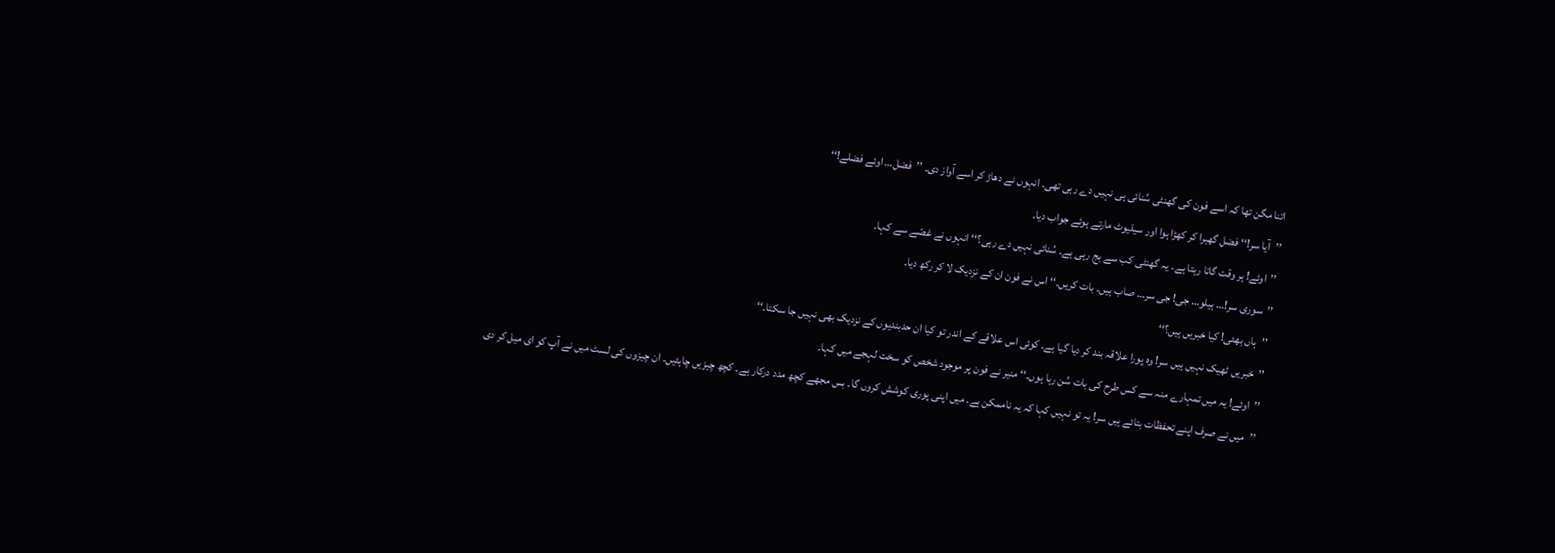اتنا مگن تھا کہ اسے فون کی گھنٹی سُنائی ہی نہیں دے رہی تھی۔ انہوں نے دھاڑ کر اسے آواز دی۔ ’’فضل… اوئے فضلے!‘‘
’’آیا سر!‘‘ فضل گھبرا کر کھڑا ہوا اور سیلیوٹ مارتے ہوئے جواب دیا۔
’’اوئے! ہر وقت گاتا رہتا ہے۔ یہ گھنٹی کب سے بج رہی ہے۔ سُنائی نہیں دے رہی؟‘‘ انہوں نے غصّے سے کہا۔
’’سوری سر!… ہیلو… جی! جی سر… صاب ہیں۔ بات کریں۔‘‘ اس نے فون ان کے نزدیک لا کر رکھ دیا۔
’’ہاں بھئی! کیا خبریں ہیں؟‘‘
’’خبریں ٹھیک نہیں ہیں سر! وہ پورا علاقہ بند کر دیا گیا ہے۔ کوئی اس علاقے کے اندر تو کیا ان حدبندیوں کے نزدیک بھی نہیں جا سکتا۔‘‘
’’اوئے! یہ میں تمہارے منہ سے کس طرح کی بات سُن رہا ہوں۔‘‘ منیر نے فون پر موجود شخص کو سخت لہجے میں کہا۔
’’میں نے صرف اپنے تحفظات بتائے ہیں سر! یہ تو نہیں کہا کہ یہ ناممکن ہے۔ میں اپنی پوری کوشش کروں گا۔ بس مجھے کچھ مدد درکار ہے۔ کچھ چیزیں چاہئیں۔ ان چیزوں کی لسٹ میں نے آپ کو ای میل کر دی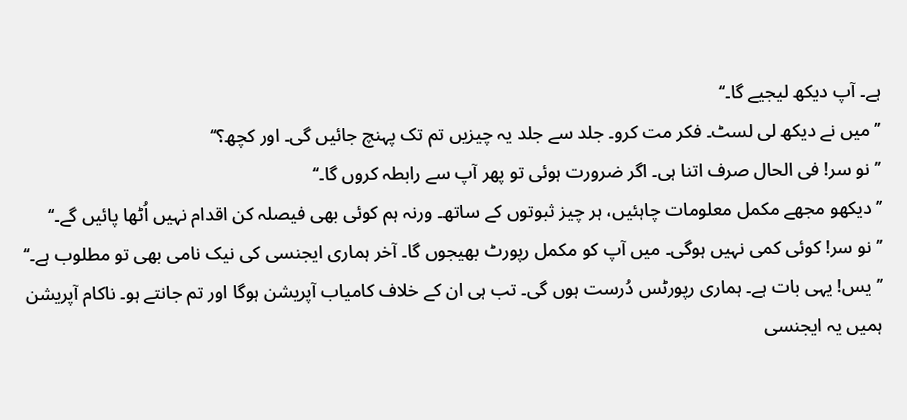ہے۔ آپ دیکھ لیجیے گا۔‘‘
’’میں نے دیکھ لی لسٹ۔ فکر مت کرو۔ جلد سے جلد یہ چیزیں تم تک پہنچ جائیں گی۔ اور کچھ؟‘‘
’’نو سر! فی الحال صرف اتنا ہی۔ اگر ضرورت ہوئی تو پھر آپ سے رابطہ کروں گا۔‘‘
’’دیکھو مجھے مکمل معلومات چاہئیں، ہر چیز ثبوتوں کے ساتھ۔ ورنہ ہم کوئی بھی فیصلہ کن اقدام نہیں اُٹھا پائیں گے۔‘‘
’’نو سر! کوئی کمی نہیں ہوگی۔ میں آپ کو مکمل رپورٹ بھیجوں گا۔ آخر ہماری ایجنسی کی نیک نامی بھی تو مطلوب ہے۔‘‘
’’یس! یہی بات ہے۔ ہماری رپورٹس دُرست ہوں گی۔ تب ہی ان کے خلاف کامیاب آپریشن ہوگا اور تم جانتے ہو۔ ناکام آپریشن ہمیں یہ ایجنسی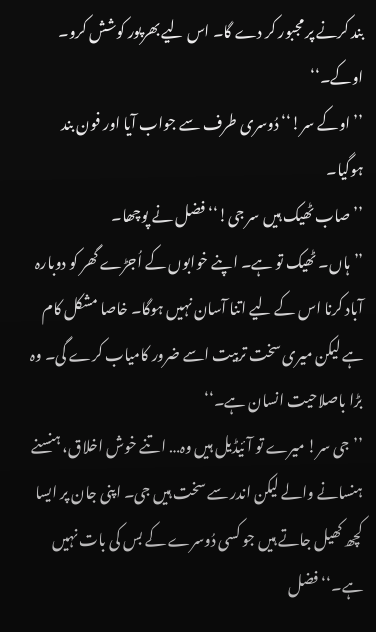بند کرنے پر مجبور کر دے گا۔ اس لیے بھرپور کوشش کرو۔ اوکے۔‘‘
’’اوکے سر!‘‘ دُوسری طرف سے جواب آیا اور فون بند ہوگیا۔
’’صاب ٹھیک ہیں سر جی!‘‘ فضل نے پوچھا۔
’’ہاں۔ ٹھیک تو ہے۔ اپنے خوابوں کے اُجڑے گھر کو دوبارہ آباد کرنا اس کے لیے اتنا آسان نہیں ہوگا۔ خاصا مشکل کام ہے لیکن میری سخت تربیت اسے ضرور کامیاب کرے گی۔ وہ بڑا باصلاحیت انسان ہے۔‘‘
’’جی سر! میرے تو آئیڈیل ہیں وہ… اتنے خوش اخلاق، ہنسنے ہنسانے والے لیکن اندر سے سخت ہیں جی۔ اپنی جان پر ایسا کچھ کھیل جاتے ہیں جو کسی دُوسرے کے بس کی بات نہیں ہے۔‘‘فضل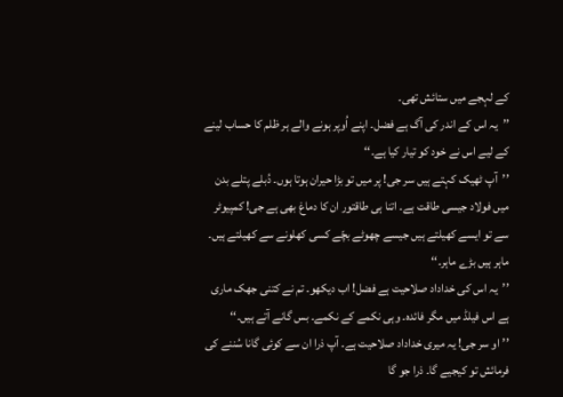کے لہجے میں ستائش تھی۔
’’یہ اس کے اندر کی آگ ہے فضل۔ اپنے اُوپر ہونے والے ہر ظلم کا حساب لینے کے لیے اس نے خود کو تیار کیا ہے۔‘‘
’’آپ ٹھیک کہتے ہیں سر جی! پر میں تو بڑا حیران ہوتا ہوں۔ دُبلے پتلے بدن میں فولاد جیسی طاقت ہے۔ اتنا ہی طاقتور ان کا دماغ بھی ہے جی! کمپیوٹر سے تو ایسے کھیلتے ہیں جیسے چھوٹے بچّے کسی کھلونے سے کھیلتے ہیں۔ ماہر ہیں بڑے ماہر۔‘‘
’’یہ اس کی خداداد صلاحیت ہے فضل! اب دیکھو۔ تم نے کتنی جھک ماری ہے اس فیلڈ میں مگر فائدہ۔ وہی نکمے کے نکمے۔ بس گانے آتے ہیں۔‘‘
’’او سر جی! یہ میری خداداد صلاحیت ہے۔ آپ ذرا ان سے کوئی گانا سُننے کی فرمائش تو کیجیے گا۔ ذرا جو گا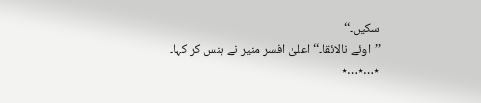سکیں۔‘‘
’’اوئے نالائقا۔‘‘ اعلیٰ افسر منیر نے ہنس کر کہا۔
٭…٭…٭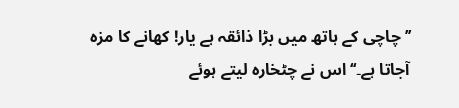’’چاچی کے ہاتھ میں بڑا ذائقہ ہے یار! کھانے کا مزہ آجاتا ہے۔‘‘ اس نے چٹخارہ لیتے ہوئے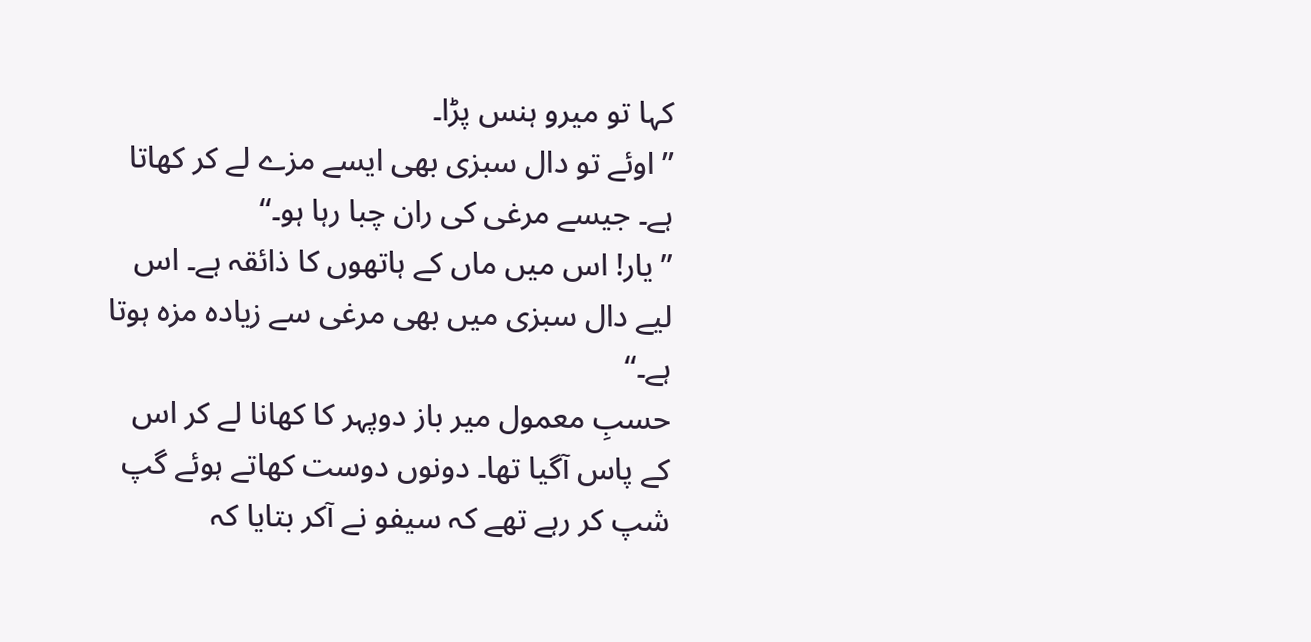کہا تو میرو ہنس پڑا۔
’’اوئے تو دال سبزی بھی ایسے مزے لے کر کھاتا ہے۔ جیسے مرغی کی ران چبا رہا ہو۔‘‘
’’یار! اس میں ماں کے ہاتھوں کا ذائقہ ہے۔ اس لیے دال سبزی میں بھی مرغی سے زیادہ مزہ ہوتا ہے۔‘‘
حسبِ معمول میر باز دوپہر کا کھانا لے کر اس کے پاس آگیا تھا۔ دونوں دوست کھاتے ہوئے گپ شپ کر رہے تھے کہ سیفو نے آکر بتایا کہ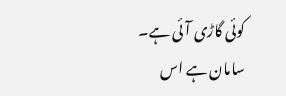کوئی گاڑی آئی ہے۔ سامان ہے اس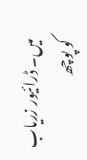میں۔ ڈرائیور زریاب کو پوچھ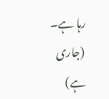رہا ہے۔ (جاری ہے)